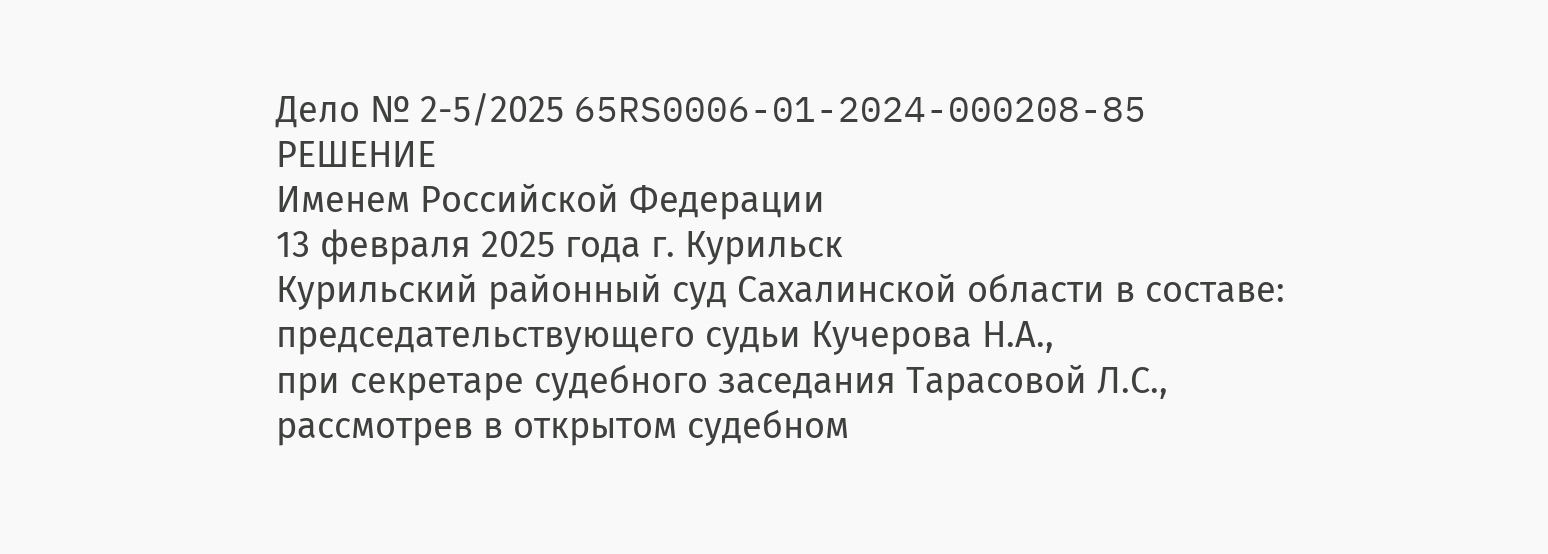Дело № 2-5/2025 65RS0006-01-2024-000208-85
РЕШЕНИЕ
Именем Российской Федерации
13 февраля 2025 года г. Курильск
Курильский районный суд Сахалинской области в составе:
председательствующего судьи Кучерова Н.А.,
при секретаре судебного заседания Тарасовой Л.С.,
рассмотрев в открытом судебном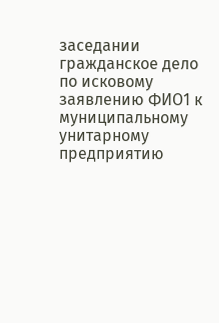заседании гражданское дело по исковому заявлению ФИО1 к муниципальному унитарному предприятию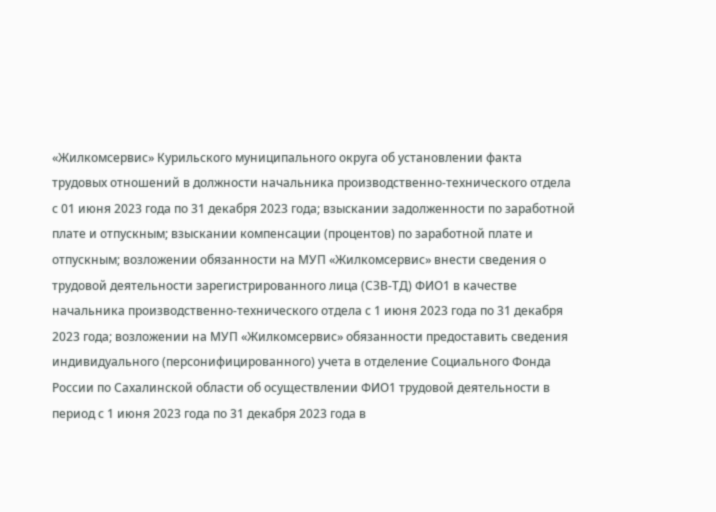«Жилкомсервис» Курильского муниципального округа об установлении факта трудовых отношений в должности начальника производственно-технического отдела с 01 июня 2023 года по 31 декабря 2023 года; взыскании задолженности по заработной плате и отпускным; взыскании компенсации (процентов) по заработной плате и отпускным; возложении обязанности на МУП «Жилкомсервис» внести сведения о трудовой деятельности зарегистрированного лица (СЗВ-ТД) ФИО1 в качестве начальника производственно-технического отдела с 1 июня 2023 года по 31 декабря 2023 года; возложении на МУП «Жилкомсервис» обязанности предоставить сведения индивидуального (персонифицированного) учета в отделение Социального Фонда России по Сахалинской области об осуществлении ФИО1 трудовой деятельности в период с 1 июня 2023 года по 31 декабря 2023 года в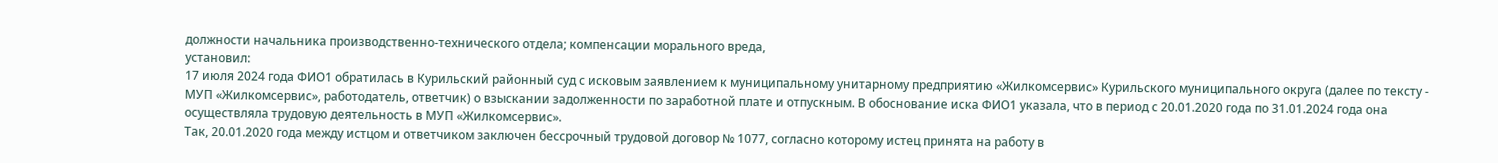должности начальника производственно-технического отдела; компенсации морального вреда,
установил:
17 июля 2024 года ФИО1 обратилась в Курильский районный суд с исковым заявлением к муниципальному унитарному предприятию «Жилкомсервис» Курильского муниципального округа (далее по тексту - МУП «Жилкомсервис», работодатель, ответчик) о взыскании задолженности по заработной плате и отпускным. В обоснование иска ФИО1 указала, что в период с 20.01.2020 года по 31.01.2024 года она осуществляла трудовую деятельность в МУП «Жилкомсервис».
Так, 20.01.2020 года между истцом и ответчиком заключен бессрочный трудовой договор № 1077, согласно которому истец принята на работу в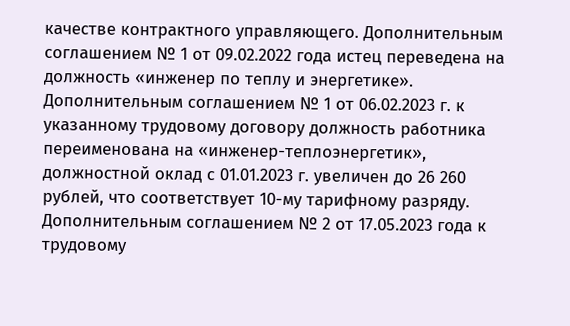качестве контрактного управляющего. Дополнительным соглашением № 1 от 09.02.2022 года истец переведена на должность «инженер по теплу и энергетике». Дополнительным соглашением № 1 от 06.02.2023 г. к указанному трудовому договору должность работника переименована на «инженер-теплоэнергетик», должностной оклад с 01.01.2023 г. увеличен до 26 260 рублей, что соответствует 10-му тарифному разряду. Дополнительным соглашением № 2 от 17.05.2023 года к трудовому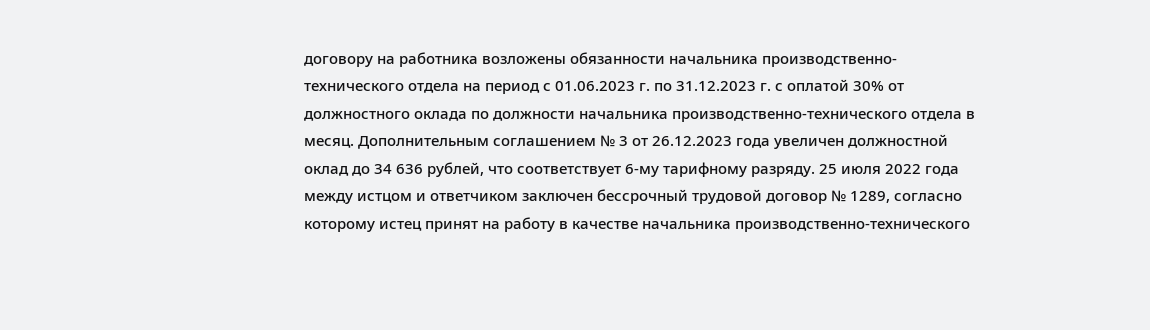договору на работника возложены обязанности начальника производственно-технического отдела на период с 01.06.2023 г. по 31.12.2023 г. с оплатой 30% от должностного оклада по должности начальника производственно-технического отдела в месяц. Дополнительным соглашением № 3 от 26.12.2023 года увеличен должностной оклад до 34 636 рублей, что соответствует 6-му тарифному разряду. 25 июля 2022 года между истцом и ответчиком заключен бессрочный трудовой договор № 1289, согласно которому истец принят на работу в качестве начальника производственно-технического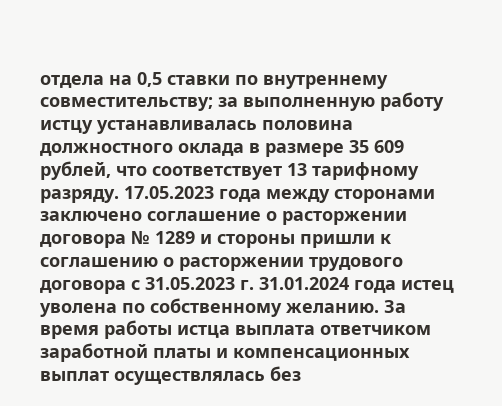отдела на 0,5 ставки по внутреннему совместительству; за выполненную работу истцу устанавливалась половина должностного оклада в размере 35 609 рублей, что соответствует 13 тарифному разряду. 17.05.2023 года между сторонами заключено соглашение о расторжении договора № 1289 и стороны пришли к соглашению о расторжении трудового договора с 31.05.2023 г. 31.01.2024 года истец уволена по собственному желанию. За время работы истца выплата ответчиком заработной платы и компенсационных выплат осуществлялась без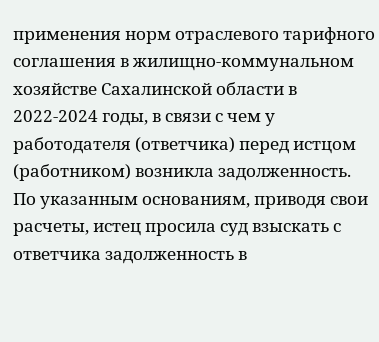применения норм отраслевого тарифного соглашения в жилищно-коммунальном хозяйстве Сахалинской области в 2022-2024 годы, в связи с чем у работодателя (ответчика) перед истцом (работником) возникла задолженность. По указанным основаниям, приводя свои расчеты, истец просила суд взыскать с ответчика задолженность в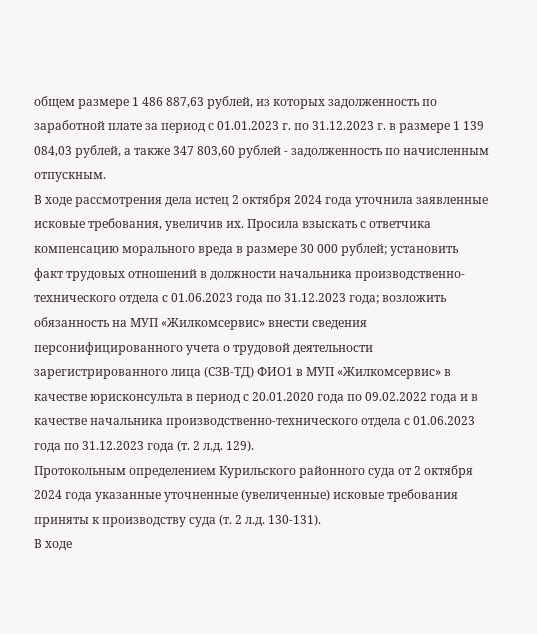общем размере 1 486 887,63 рублей, из которых задолженность по заработной плате за период с 01.01.2023 г. по 31.12.2023 г. в размере 1 139 084,03 рублей, а также 347 803,60 рублей - задолженность по начисленным отпускным.
В ходе рассмотрения дела истец 2 октября 2024 года уточнила заявленные исковые требования, увеличив их. Просила взыскать с ответчика компенсацию морального вреда в размере 30 000 рублей; установить факт трудовых отношений в должности начальника производственно-технического отдела с 01.06.2023 года по 31.12.2023 года; возложить обязанность на МУП «Жилкомсервис» внести сведения персонифицированного учета о трудовой деятельности зарегистрированного лица (СЗВ-ТД) ФИО1 в МУП «Жилкомсервис» в качестве юрисконсульта в период с 20.01.2020 года по 09.02.2022 года и в качестве начальника производственно-технического отдела с 01.06.2023 года по 31.12.2023 года (т. 2 л.д. 129).
Протокольным определением Курильского районного суда от 2 октября 2024 года указанные уточненные (увеличенные) исковые требования приняты к производству суда (т. 2 л.д. 130-131).
В ходе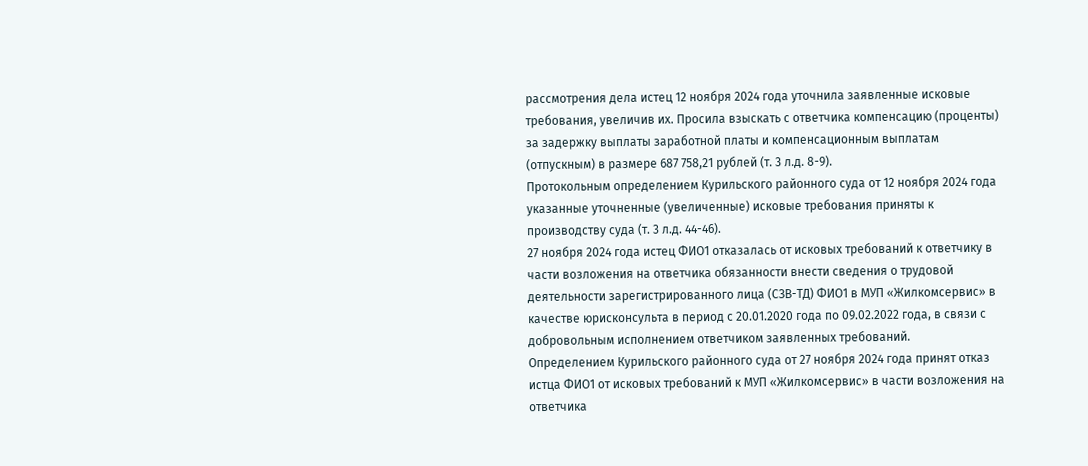рассмотрения дела истец 12 ноября 2024 года уточнила заявленные исковые требования, увеличив их. Просила взыскать с ответчика компенсацию (проценты) за задержку выплаты заработной платы и компенсационным выплатам (отпускным) в размере 687 758,21 рублей (т. 3 л.д. 8-9).
Протокольным определением Курильского районного суда от 12 ноября 2024 года указанные уточненные (увеличенные) исковые требования приняты к производству суда (т. 3 л.д. 44-46).
27 ноября 2024 года истец ФИО1 отказалась от исковых требований к ответчику в части возложения на ответчика обязанности внести сведения о трудовой деятельности зарегистрированного лица (СЗВ-ТД) ФИО1 в МУП «Жилкомсервис» в качестве юрисконсульта в период с 20.01.2020 года по 09.02.2022 года, в связи с добровольным исполнением ответчиком заявленных требований.
Определением Курильского районного суда от 27 ноября 2024 года принят отказ истца ФИО1 от исковых требований к МУП «Жилкомсервис» в части возложения на ответчика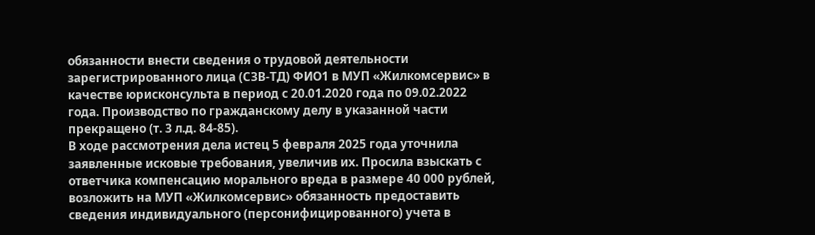обязанности внести сведения о трудовой деятельности зарегистрированного лица (СЗВ-ТД) ФИО1 в МУП «Жилкомсервис» в качестве юрисконсульта в период с 20.01.2020 года по 09.02.2022 года. Производство по гражданскому делу в указанной части прекращено (т. 3 л.д. 84-85).
В ходе рассмотрения дела истец 5 февраля 2025 года уточнила заявленные исковые требования, увеличив их. Просила взыскать с ответчика компенсацию морального вреда в размере 40 000 рублей, возложить на МУП «Жилкомсервис» обязанность предоставить сведения индивидуального (персонифицированного) учета в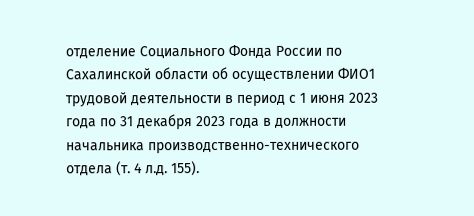отделение Социального Фонда России по Сахалинской области об осуществлении ФИО1 трудовой деятельности в период с 1 июня 2023 года по 31 декабря 2023 года в должности начальника производственно-технического отдела (т. 4 л.д. 155).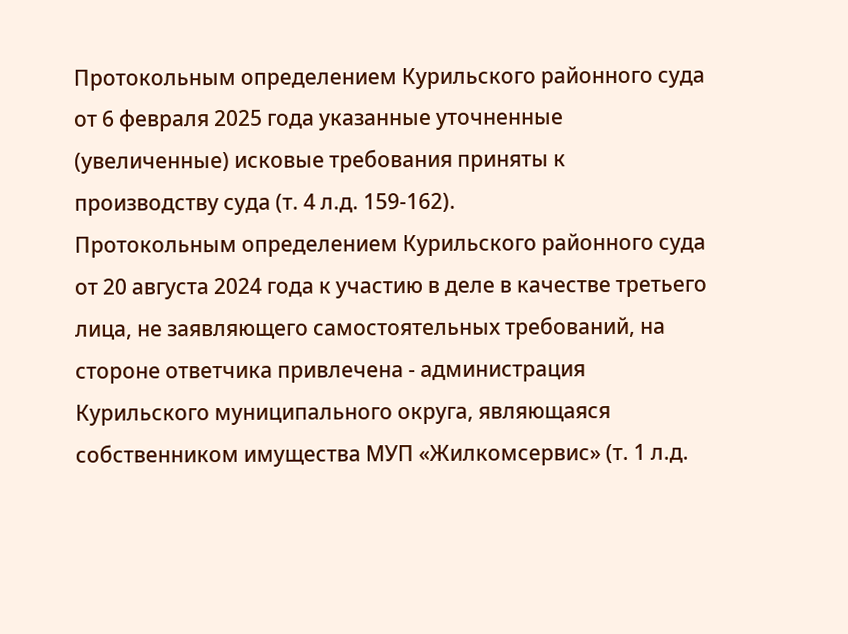Протокольным определением Курильского районного суда от 6 февраля 2025 года указанные уточненные (увеличенные) исковые требования приняты к производству суда (т. 4 л.д. 159-162).
Протокольным определением Курильского районного суда от 20 августа 2024 года к участию в деле в качестве третьего лица, не заявляющего самостоятельных требований, на стороне ответчика привлечена - администрация Курильского муниципального округа, являющаяся собственником имущества МУП «Жилкомсервис» (т. 1 л.д.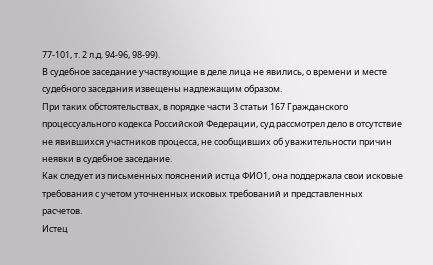77-101, т. 2 л.д. 94-96, 98-99).
В судебное заседание участвующие в деле лица не явились, о времени и месте судебного заседания извещены надлежащим образом.
При таких обстоятельствах, в порядке части 3 статьи 167 Гражданского процессуального кодекса Российской Федерации, суд рассмотрел дело в отсутствие не явившихся участников процесса, не сообщивших об уважительности причин неявки в судебное заседание.
Как следует из письменных пояснений истца ФИО1, она поддержала свои исковые требования с учетом уточненных исковых требований и представленных расчетов.
Истец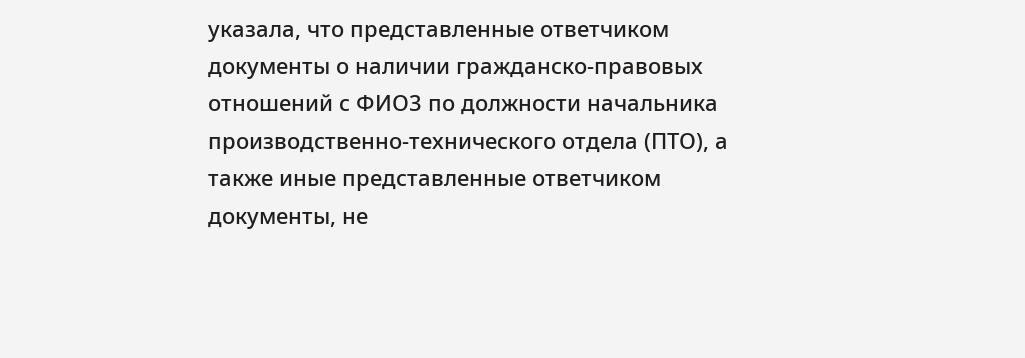указала, что представленные ответчиком документы о наличии гражданско-правовых отношений с ФИО3 по должности начальника производственно-технического отдела (ПТО), а также иные представленные ответчиком документы, не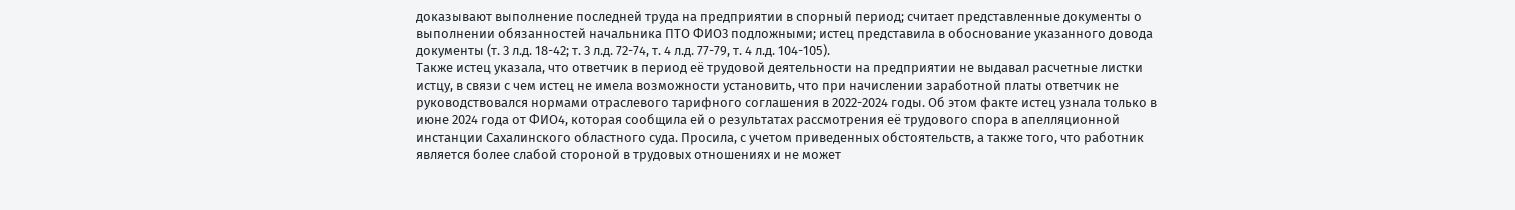доказывают выполнение последней труда на предприятии в спорный период; считает представленные документы о выполнении обязанностей начальника ПТО ФИО3 подложными; истец представила в обоснование указанного довода документы (т. 3 л.д. 18-42; т. 3 л.д. 72-74, т. 4 л.д. 77-79, т. 4 л.д. 104-105).
Также истец указала, что ответчик в период её трудовой деятельности на предприятии не выдавал расчетные листки истцу, в связи с чем истец не имела возможности установить, что при начислении заработной платы ответчик не руководствовался нормами отраслевого тарифного соглашения в 2022-2024 годы. Об этом факте истец узнала только в июне 2024 года от ФИО4, которая сообщила ей о результатах рассмотрения её трудового спора в апелляционной инстанции Сахалинского областного суда. Просила, с учетом приведенных обстоятельств, а также того, что работник является более слабой стороной в трудовых отношениях и не может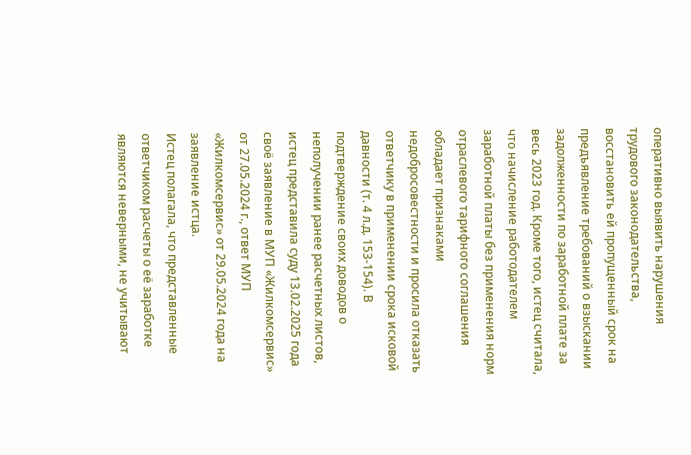оперативно выявить нарушения трудового законодательства, восстановить ей пропущенный срок на предъявление требований о взыскании задолженности по заработной плате за весь 2023 год. Кроме того, истец считала, что начисление работодателем заработной платы без применения норм отраслевого тарифного соглашения обладает признаками недобросовестности и просила отказать ответчику в применении срока исковой давности (т. 4 л.д. 153-154). В подтверждение своих доводов о неполучении ранее расчетных листов, истец представила суду 13.02.2025 года своё заявление в МУП «Жилкомсервис» от 27.05.2024 г., ответ МУП «Жилкомсервис» от 29.05.2024 года на заявление истца.
Истец полагала, что представленные ответчиком расчеты о её заработке являются неверными, не учитывают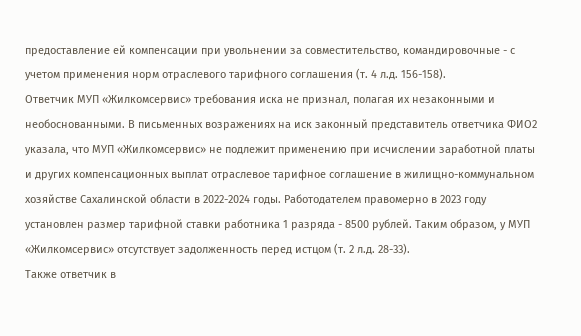предоставление ей компенсации при увольнении за совместительство, командировочные - с учетом применения норм отраслевого тарифного соглашения (т. 4 л.д. 156-158).
Ответчик МУП «Жилкомсервис» требования иска не признал, полагая их незаконными и необоснованными. В письменных возражениях на иск законный представитель ответчика ФИО2 указала, что МУП «Жилкомсервис» не подлежит применению при исчислении заработной платы и других компенсационных выплат отраслевое тарифное соглашение в жилищно-коммунальном хозяйстве Сахалинской области в 2022-2024 годы. Работодателем правомерно в 2023 году установлен размер тарифной ставки работника 1 разряда - 8500 рублей. Таким образом, у МУП «Жилкомсервис» отсутствует задолженность перед истцом (т. 2 л.д. 28-33).
Также ответчик в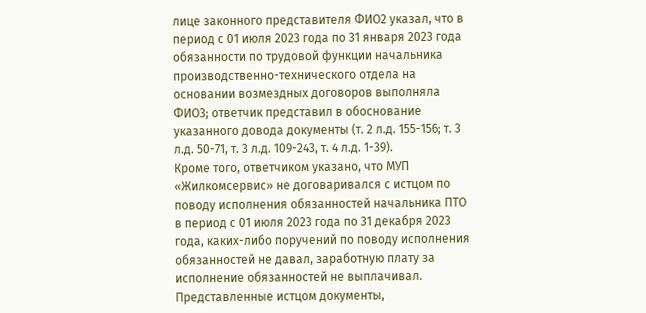лице законного представителя ФИО2 указал, что в период с 01 июля 2023 года по 31 января 2023 года обязанности по трудовой функции начальника производственно-технического отдела на основании возмездных договоров выполняла ФИО3; ответчик представил в обоснование указанного довода документы (т. 2 л.д. 155-156; т. 3 л.д. 50-71, т. 3 л.д. 109-243, т. 4 л.д. 1-39).
Кроме того, ответчиком указано, что МУП «Жилкомсервис» не договаривался с истцом по поводу исполнения обязанностей начальника ПТО в период с 01 июля 2023 года по 31 декабря 2023 года, каких-либо поручений по поводу исполнения обязанностей не давал, заработную плату за исполнение обязанностей не выплачивал. Представленные истцом документы,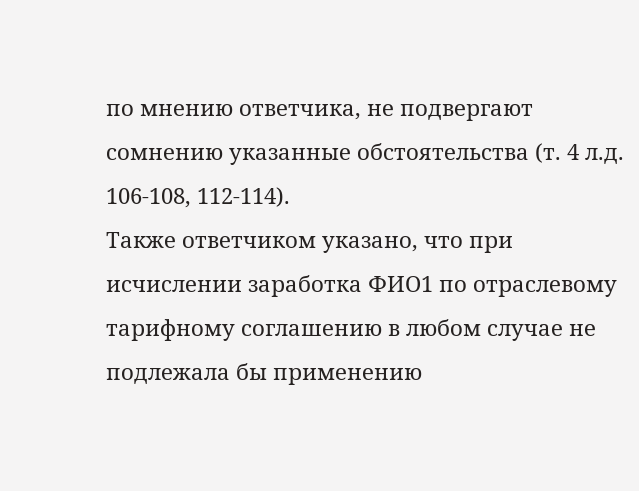по мнению ответчика, не подвергают сомнению указанные обстоятельства (т. 4 л.д. 106-108, 112-114).
Также ответчиком указано, что при исчислении заработка ФИО1 по отраслевому тарифному соглашению в любом случае не подлежала бы применению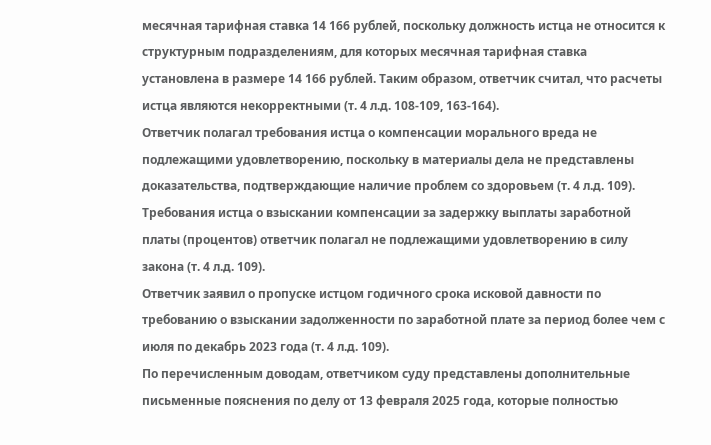месячная тарифная ставка 14 166 рублей, поскольку должность истца не относится к структурным подразделениям, для которых месячная тарифная ставка установлена в размере 14 166 рублей. Таким образом, ответчик считал, что расчеты истца являются некорректными (т. 4 л.д. 108-109, 163-164).
Ответчик полагал требования истца о компенсации морального вреда не подлежащими удовлетворению, поскольку в материалы дела не представлены доказательства, подтверждающие наличие проблем со здоровьем (т. 4 л.д. 109).
Требования истца о взыскании компенсации за задержку выплаты заработной платы (процентов) ответчик полагал не подлежащими удовлетворению в силу закона (т. 4 л.д. 109).
Ответчик заявил о пропуске истцом годичного срока исковой давности по требованию о взыскании задолженности по заработной плате за период более чем с июля по декабрь 2023 года (т. 4 л.д. 109).
По перечисленным доводам, ответчиком суду представлены дополнительные письменные пояснения по делу от 13 февраля 2025 года, которые полностью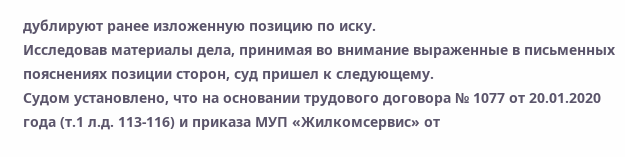дублируют ранее изложенную позицию по иску.
Исследовав материалы дела, принимая во внимание выраженные в письменных пояснениях позиции сторон, суд пришел к следующему.
Судом установлено, что на основании трудового договора № 1077 от 20.01.2020 года (т.1 л.д. 113-116) и приказа МУП «Жилкомсервис» от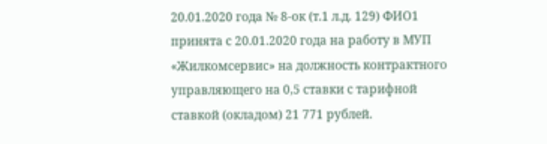20.01.2020 года № 8-ок (т.1 л.д. 129) ФИО1 принята с 20.01.2020 года на работу в МУП «Жилкомсервис» на должность контрактного управляющего на 0,5 ставки с тарифной ставкой (окладом) 21 771 рублей.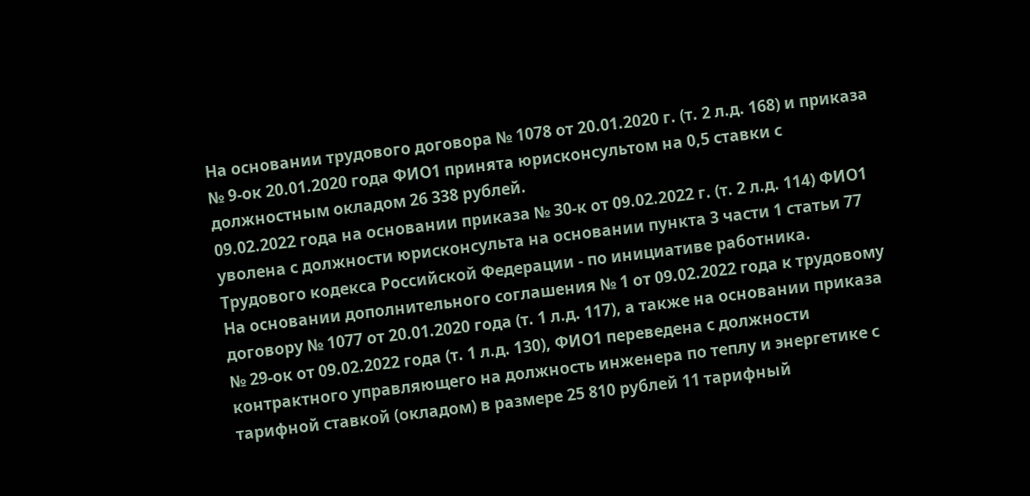На основании трудового договора № 1078 от 20.01.2020 г. (т. 2 л.д. 168) и приказа № 9-ок 20.01.2020 года ФИО1 принята юрисконсультом на 0,5 ставки с должностным окладом 26 338 рублей.
09.02.2022 года на основании приказа № 30-к от 09.02.2022 г. (т. 2 л.д. 114) ФИО1 уволена с должности юрисконсульта на основании пункта 3 части 1 статьи 77 Трудового кодекса Российской Федерации - по инициативе работника.
На основании дополнительного соглашения № 1 от 09.02.2022 года к трудовому договору № 1077 от 20.01.2020 года (т. 1 л.д. 117), а также на основании приказа № 29-ок от 09.02.2022 года (т. 1 л.д. 130), ФИО1 переведена с должности контрактного управляющего на должность инженера по теплу и энергетике с тарифной ставкой (окладом) в размере 25 810 рублей 11 тарифный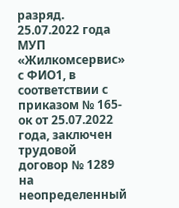разряд.
25.07.2022 года МУП «Жилкомсервис» с ФИО1, в соответствии с приказом № 165-ок от 25.07.2022 года, заключен трудовой договор № 1289 на неопределенный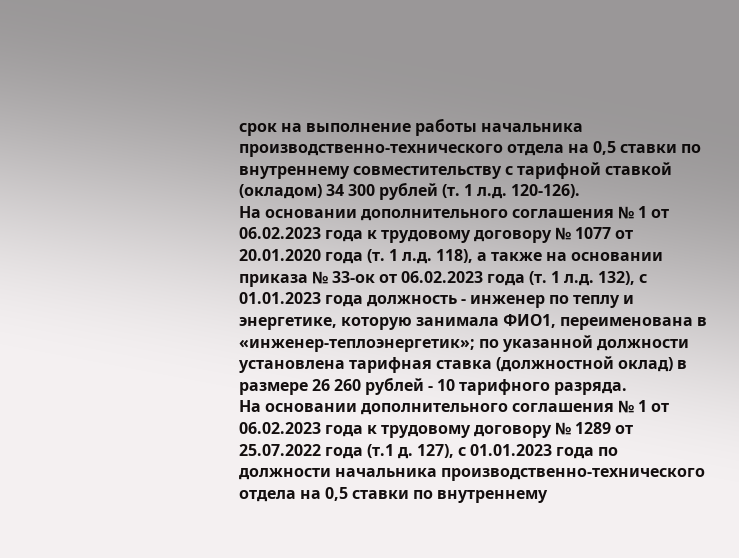срок на выполнение работы начальника производственно-технического отдела на 0,5 ставки по внутреннему совместительству с тарифной ставкой (окладом) 34 300 рублей (т. 1 л.д. 120-126).
На основании дополнительного соглашения № 1 от 06.02.2023 года к трудовому договору № 1077 от 20.01.2020 года (т. 1 л.д. 118), а также на основании приказа № 33-ок от 06.02.2023 года (т. 1 л.д. 132), с 01.01.2023 года должность - инженер по теплу и энергетике, которую занимала ФИО1, переименована в «инженер-теплоэнергетик»; по указанной должности установлена тарифная ставка (должностной оклад) в размере 26 260 рублей - 10 тарифного разряда.
На основании дополнительного соглашения № 1 от 06.02.2023 года к трудовому договору № 1289 от 25.07.2022 года (т.1 д. 127), с 01.01.2023 года по должности начальника производственно-технического отдела на 0,5 ставки по внутреннему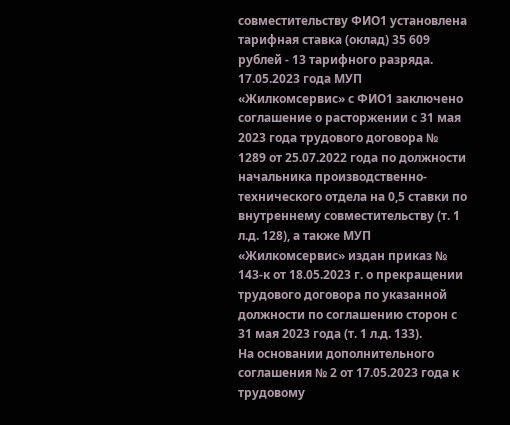совместительству ФИО1 установлена тарифная ставка (оклад) 35 609 рублей - 13 тарифного разряда.
17.05.2023 года МУП «Жилкомсервис» с ФИО1 заключено соглашение о расторжении с 31 мая 2023 года трудового договора № 1289 от 25.07.2022 года по должности начальника производственно-технического отдела на 0,5 ставки по внутреннему совместительству (т. 1 л.д. 128), а также МУП «Жилкомсервис» издан приказ № 143-к от 18.05.2023 г. о прекращении трудового договора по указанной должности по соглашению сторон с 31 мая 2023 года (т. 1 л.д. 133).
На основании дополнительного соглашения № 2 от 17.05.2023 года к трудовому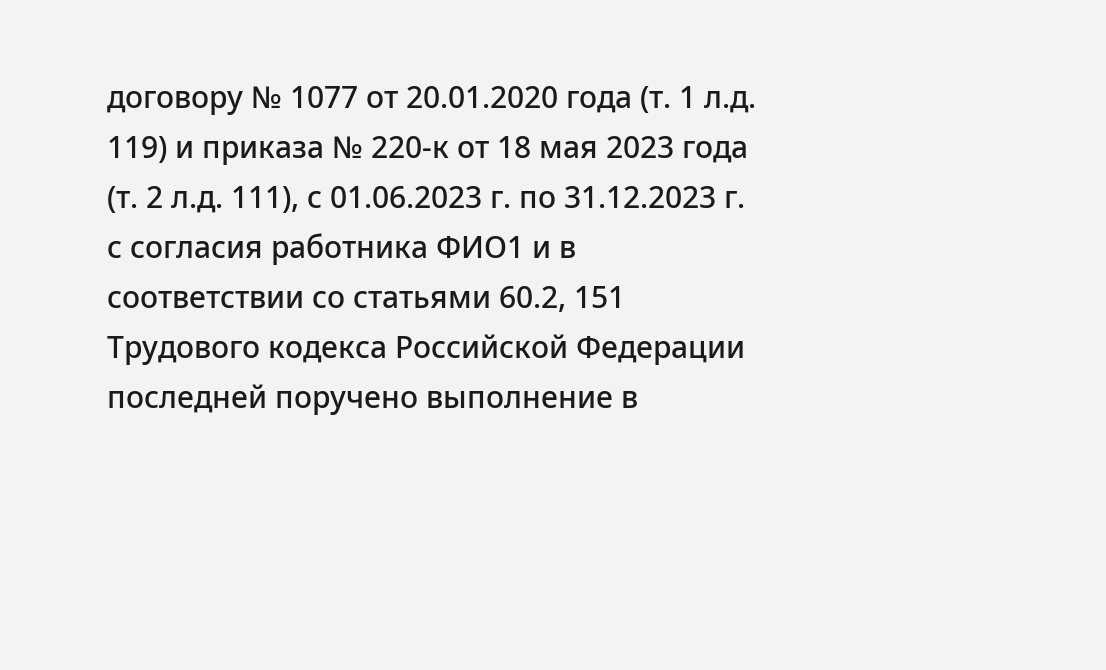договору № 1077 от 20.01.2020 года (т. 1 л.д. 119) и приказа № 220-к от 18 мая 2023 года (т. 2 л.д. 111), с 01.06.2023 г. по 31.12.2023 г. с согласия работника ФИО1 и в соответствии со статьями 60.2, 151 Трудового кодекса Российской Федерации последней поручено выполнение в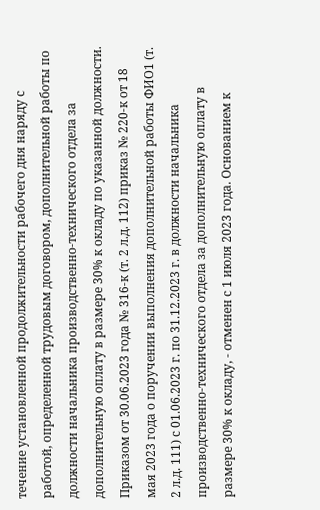течение установленной продолжительности рабочего дня наряду с работой, определенной трудовым договором, дополнительной работы по должности начальника производственно-технического отдела за дополнительную оплату в размере 30% к окладу по указанной должности.
Приказом от 30.06.2023 года № 316-к (т. 2 л.д. 112) приказ № 220-к от 18 мая 2023 года о поручении выполнения дополнительной работы ФИО1 (т. 2 л.д. 111) с 01.06.2023 г. по 31.12.2023 г. в должности начальника производственно-технического отдела за дополнительную оплату в размере 30% к окладу, - отменен с 1 июля 2023 года. Основанием к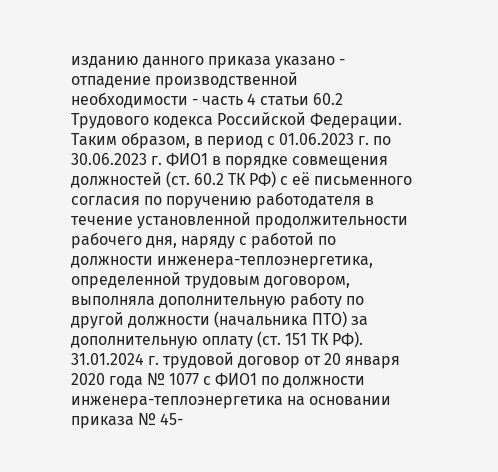изданию данного приказа указано - отпадение производственной необходимости - часть 4 статьи 60.2 Трудового кодекса Российской Федерации.
Таким образом, в период с 01.06.2023 г. по 30.06.2023 г. ФИО1 в порядке совмещения должностей (ст. 60.2 ТК РФ) с её письменного согласия по поручению работодателя в течение установленной продолжительности рабочего дня, наряду с работой по должности инженера-теплоэнергетика, определенной трудовым договором, выполняла дополнительную работу по другой должности (начальника ПТО) за дополнительную оплату (ст. 151 ТК РФ).
31.01.2024 г. трудовой договор от 20 января 2020 года № 1077 с ФИО1 по должности инженера-теплоэнергетика на основании приказа № 45-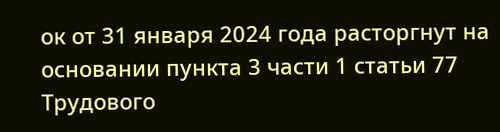ок от 31 января 2024 года расторгнут на основании пункта 3 части 1 статьи 77 Трудового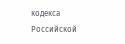кодекса Российской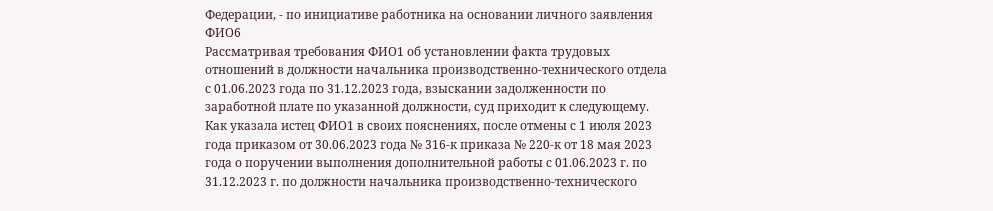Федерации, - по инициативе работника на основании личного заявления ФИО6
Рассматривая требования ФИО1 об установлении факта трудовых отношений в должности начальника производственно-технического отдела с 01.06.2023 года по 31.12.2023 года, взыскании задолженности по заработной плате по указанной должности, суд приходит к следующему.
Как указала истец ФИО1 в своих пояснениях, после отмены с 1 июля 2023 года приказом от 30.06.2023 года № 316-к приказа № 220-к от 18 мая 2023 года о поручении выполнения дополнительной работы с 01.06.2023 г. по 31.12.2023 г. по должности начальника производственно-технического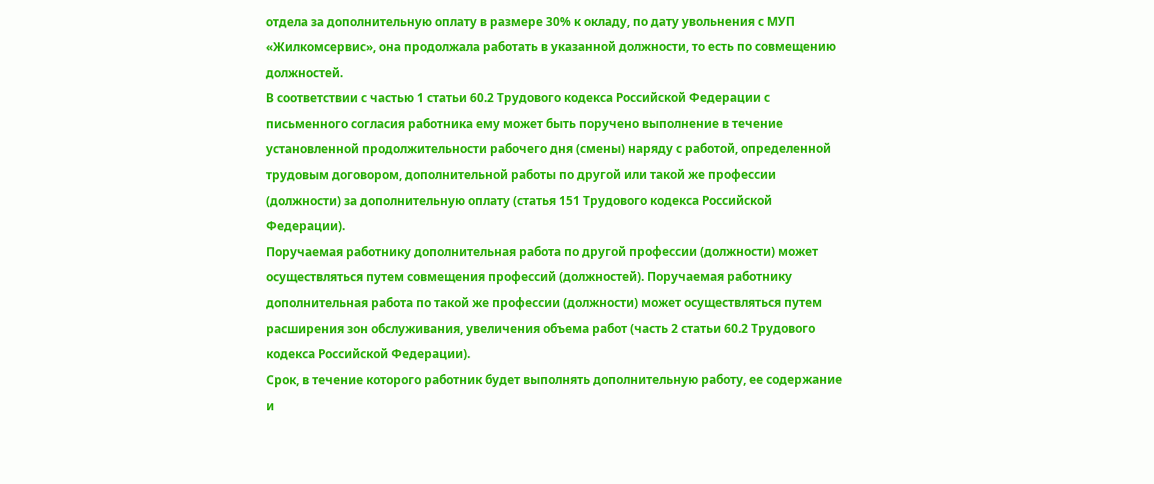отдела за дополнительную оплату в размере 30% к окладу, по дату увольнения с МУП «Жилкомсервис», она продолжала работать в указанной должности, то есть по совмещению должностей.
В соответствии с частью 1 статьи 60.2 Трудового кодекса Российской Федерации с письменного согласия работника ему может быть поручено выполнение в течение установленной продолжительности рабочего дня (смены) наряду с работой, определенной трудовым договором, дополнительной работы по другой или такой же профессии (должности) за дополнительную оплату (статья 151 Трудового кодекса Российской Федерации).
Поручаемая работнику дополнительная работа по другой профессии (должности) может осуществляться путем совмещения профессий (должностей). Поручаемая работнику дополнительная работа по такой же профессии (должности) может осуществляться путем расширения зон обслуживания, увеличения объема работ (часть 2 статьи 60.2 Трудового кодекса Российской Федерации).
Срок, в течение которого работник будет выполнять дополнительную работу, ее содержание и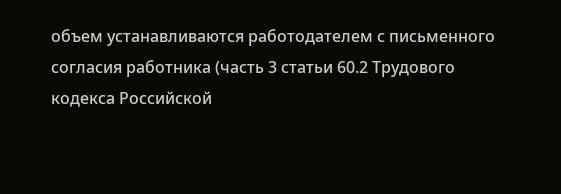объем устанавливаются работодателем с письменного согласия работника (часть 3 статьи 60.2 Трудового кодекса Российской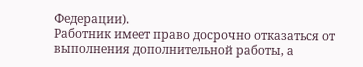Федерации).
Работник имеет право досрочно отказаться от выполнения дополнительной работы, а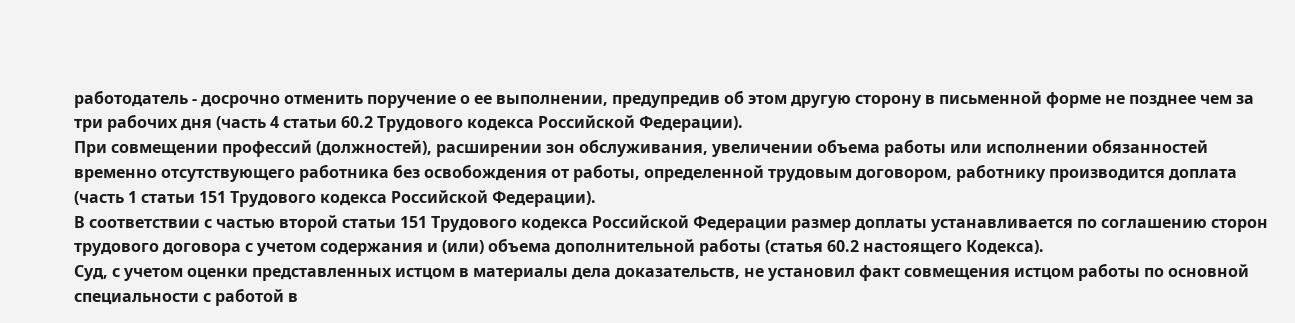работодатель - досрочно отменить поручение о ее выполнении, предупредив об этом другую сторону в письменной форме не позднее чем за три рабочих дня (часть 4 статьи 60.2 Трудового кодекса Российской Федерации).
При совмещении профессий (должностей), расширении зон обслуживания, увеличении объема работы или исполнении обязанностей временно отсутствующего работника без освобождения от работы, определенной трудовым договором, работнику производится доплата (часть 1 статьи 151 Трудового кодекса Российской Федерации).
В соответствии с частью второй статьи 151 Трудового кодекса Российской Федерации размер доплаты устанавливается по соглашению сторон трудового договора с учетом содержания и (или) объема дополнительной работы (статья 60.2 настоящего Кодекса).
Суд, с учетом оценки представленных истцом в материалы дела доказательств, не установил факт совмещения истцом работы по основной специальности с работой в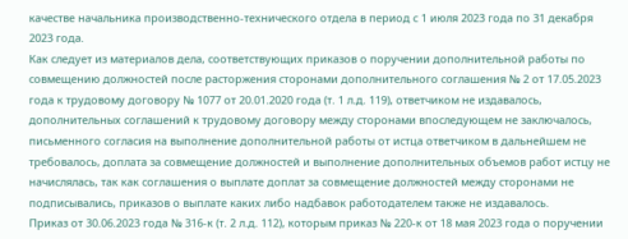качестве начальника производственно-технического отдела в период с 1 июля 2023 года по 31 декабря 2023 года.
Как следует из материалов дела, соответствующих приказов о поручении дополнительной работы по совмещению должностей после расторжения сторонами дополнительного соглашения № 2 от 17.05.2023 года к трудовому договору № 1077 от 20.01.2020 года (т. 1 л.д. 119), ответчиком не издавалось, дополнительных соглашений к трудовому договору между сторонами впоследующем не заключалось, письменного согласия на выполнение дополнительной работы от истца ответчиком в дальнейшем не требовалось, доплата за совмещение должностей и выполнение дополнительных объемов работ истцу не начислялась, так как соглашения о выплате доплат за совмещение должностей между сторонами не подписывались, приказов о выплате каких либо надбавок работодателем также не издавалось.
Приказ от 30.06.2023 года № 316-к (т. 2 л.д. 112), которым приказ № 220-к от 18 мая 2023 года о поручении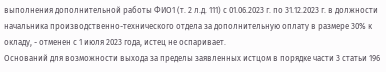выполнения дополнительной работы ФИО1 (т. 2 л.д. 111) с 01.06.2023 г. по 31.12.2023 г. в должности начальника производственно-технического отдела за дополнительную оплату в размере 30% к окладу, - отменен с 1 июля 2023 года, истец не оспаривает.
Оснований для возможности выхода за пределы заявленных истцом в порядке части 3 статьи 196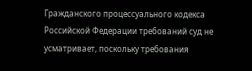Гражданского процессуального кодекса Российской Федерации требований суд не усматривает, поскольку требования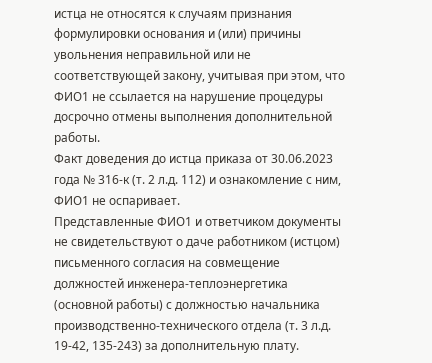истца не относятся к случаям признания формулировки основания и (или) причины увольнения неправильной или не соответствующей закону, учитывая при этом, что ФИО1 не ссылается на нарушение процедуры досрочно отмены выполнения дополнительной работы.
Факт доведения до истца приказа от 30.06.2023 года № 316-к (т. 2 л.д. 112) и ознакомление с ним, ФИО1 не оспаривает.
Представленные ФИО1 и ответчиком документы не свидетельствуют о даче работником (истцом) письменного согласия на совмещение должностей инженера-теплоэнергетика (основной работы) с должностью начальника производственно-технического отдела (т. 3 л.д. 19-42, 135-243) за дополнительную плату.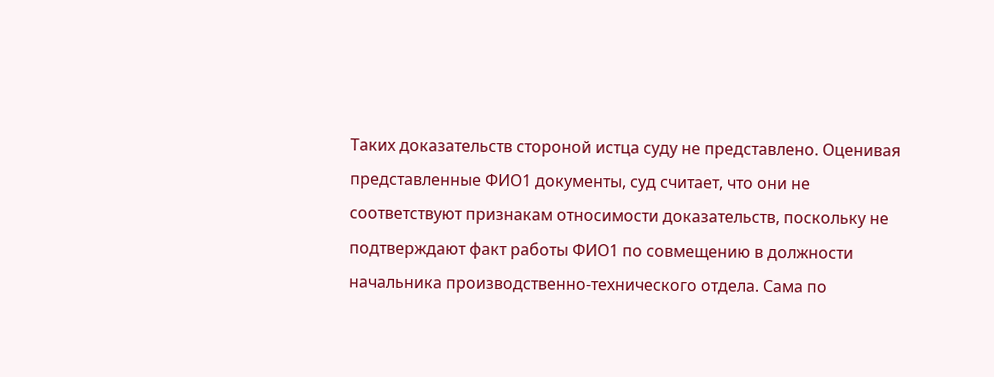Таких доказательств стороной истца суду не представлено. Оценивая представленные ФИО1 документы, суд считает, что они не соответствуют признакам относимости доказательств, поскольку не подтверждают факт работы ФИО1 по совмещению в должности начальника производственно-технического отдела. Сама по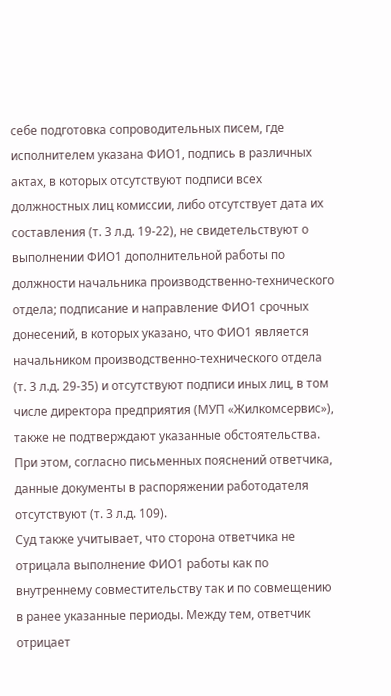себе подготовка сопроводительных писем, где исполнителем указана ФИО1, подпись в различных актах, в которых отсутствуют подписи всех должностных лиц комиссии, либо отсутствует дата их составления (т. 3 л.д. 19-22), не свидетельствуют о выполнении ФИО1 дополнительной работы по должности начальника производственно-технического отдела; подписание и направление ФИО1 срочных донесений, в которых указано, что ФИО1 является начальником производственно-технического отдела (т. 3 л.д. 29-35) и отсутствуют подписи иных лиц, в том числе директора предприятия (МУП «Жилкомсервис»), также не подтверждают указанные обстоятельства. При этом, согласно письменных пояснений ответчика, данные документы в распоряжении работодателя отсутствуют (т. 3 л.д. 109).
Суд также учитывает, что сторона ответчика не отрицала выполнение ФИО1 работы как по внутреннему совместительству так и по совмещению в ранее указанные периоды. Между тем, ответчик отрицает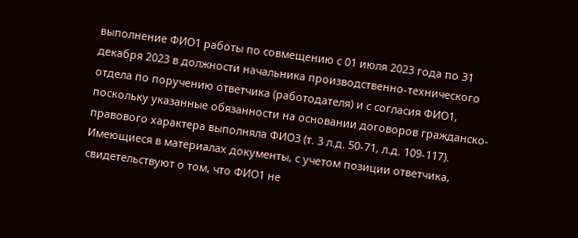выполнение ФИО1 работы по совмещению с 01 июля 2023 года по 31 декабря 2023 в должности начальника производственно-технического отдела по поручению ответчика (работодателя) и с согласия ФИО1, поскольку указанные обязанности на основании договоров гражданско-правового характера выполняла ФИО3 (т. 3 л.д. 50-71, л.д. 109-117).
Имеющиеся в материалах документы, с учетом позиции ответчика, свидетельствуют о том, что ФИО1 не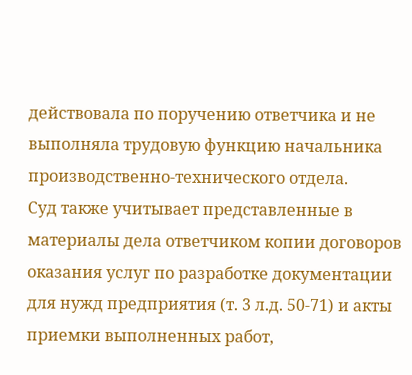действовала по поручению ответчика и не выполняла трудовую функцию начальника производственно-технического отдела.
Суд также учитывает представленные в материалы дела ответчиком копии договоров оказания услуг по разработке документации для нужд предприятия (т. 3 л.д. 50-71) и акты приемки выполненных работ,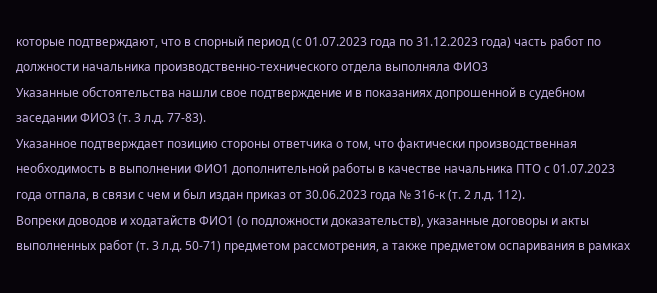которые подтверждают, что в спорный период (с 01.07.2023 года по 31.12.2023 года) часть работ по должности начальника производственно-технического отдела выполняла ФИО3
Указанные обстоятельства нашли свое подтверждение и в показаниях допрошенной в судебном заседании ФИО3 (т. 3 л.д. 77-83).
Указанное подтверждает позицию стороны ответчика о том, что фактически производственная необходимость в выполнении ФИО1 дополнительной работы в качестве начальника ПТО с 01.07.2023 года отпала, в связи с чем и был издан приказ от 30.06.2023 года № 316-к (т. 2 л.д. 112).
Вопреки доводов и ходатайств ФИО1 (о подложности доказательств), указанные договоры и акты выполненных работ (т. 3 л.д. 50-71) предметом рассмотрения, а также предметом оспаривания в рамках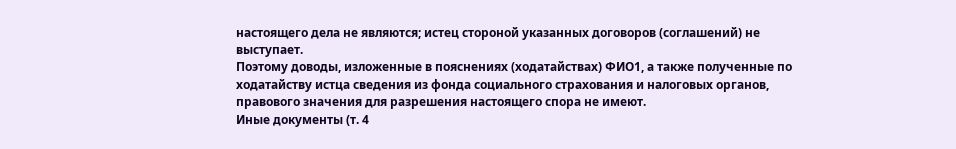настоящего дела не являются; истец стороной указанных договоров (соглашений) не выступает.
Поэтому доводы, изложенные в пояснениях (ходатайствах) ФИО1, а также полученные по ходатайству истца сведения из фонда социального страхования и налоговых органов, правового значения для разрешения настоящего спора не имеют.
Иные документы (т. 4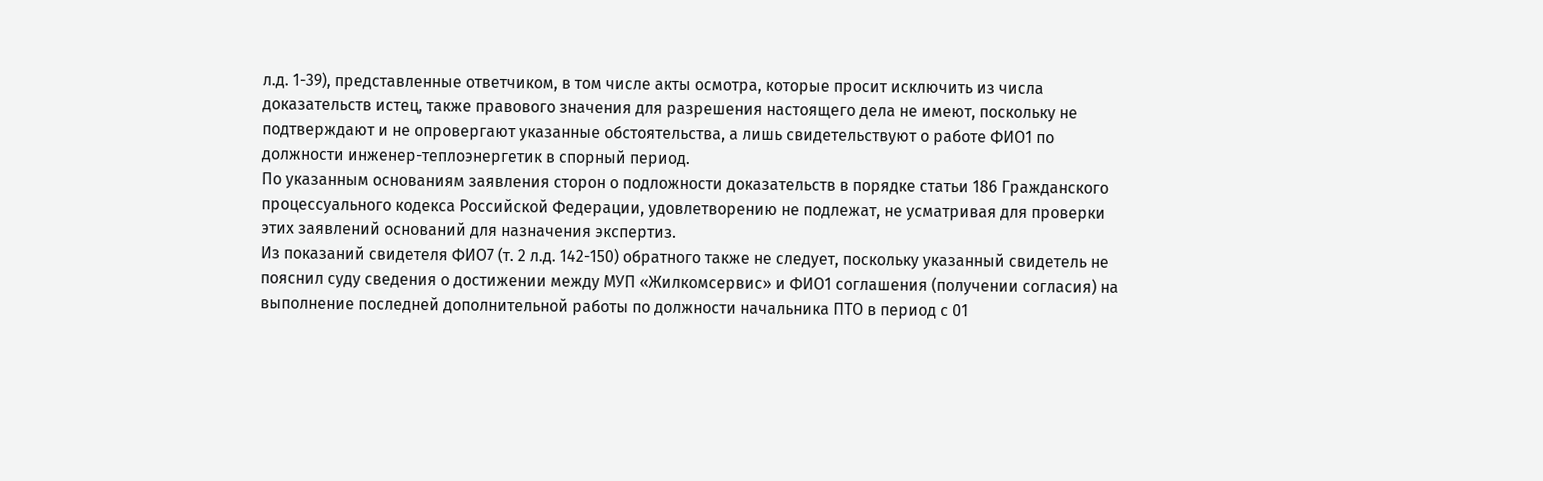л.д. 1-39), представленные ответчиком, в том числе акты осмотра, которые просит исключить из числа доказательств истец, также правового значения для разрешения настоящего дела не имеют, поскольку не подтверждают и не опровергают указанные обстоятельства, а лишь свидетельствуют о работе ФИО1 по должности инженер-теплоэнергетик в спорный период.
По указанным основаниям заявления сторон о подложности доказательств в порядке статьи 186 Гражданского процессуального кодекса Российской Федерации, удовлетворению не подлежат, не усматривая для проверки этих заявлений оснований для назначения экспертиз.
Из показаний свидетеля ФИО7 (т. 2 л.д. 142-150) обратного также не следует, поскольку указанный свидетель не пояснил суду сведения о достижении между МУП «Жилкомсервис» и ФИО1 соглашения (получении согласия) на выполнение последней дополнительной работы по должности начальника ПТО в период с 01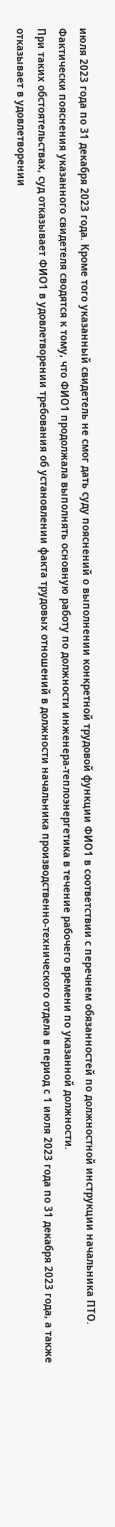июля 2023 года по 31 декабря 2023 года. Кроме того указанный свидетель не смог дать суду пояснений о выполнении конкретной трудовой функции ФИО1 в соответствии с перечнем обязанностей по должностной инструкции начальника ПТО. Фактически пояснения указанного свидетеля сводятся к тому, что ФИО1 продолжала выполнять основную работу по должности инженера-теплоэнергетика в течение рабочего времени по указанной должности.
При таких обстоятельствах, суд отказывает ФИО1 в удовлетворении требования об установлении факта трудовых отношений в должности начальника производственно-технического отдела в период с 1 июля 2023 года по 31 декабря 2023 года, а также отказывает в удовлетворении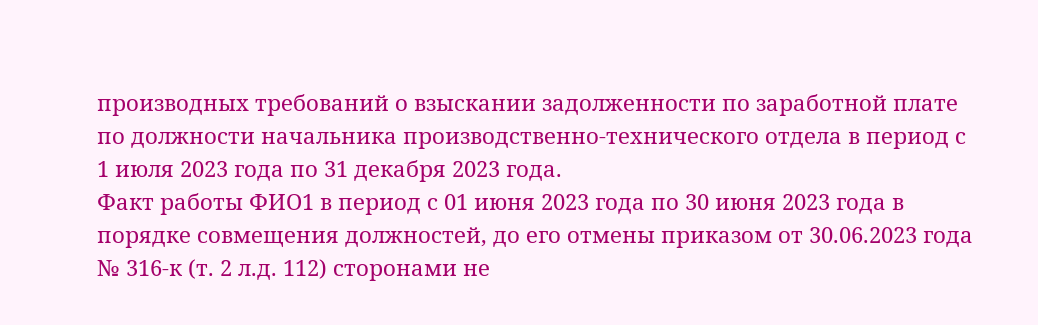производных требований о взыскании задолженности по заработной плате по должности начальника производственно-технического отдела в период с 1 июля 2023 года по 31 декабря 2023 года.
Факт работы ФИО1 в период с 01 июня 2023 года по 30 июня 2023 года в порядке совмещения должностей, до его отмены приказом от 30.06.2023 года № 316-к (т. 2 л.д. 112) сторонами не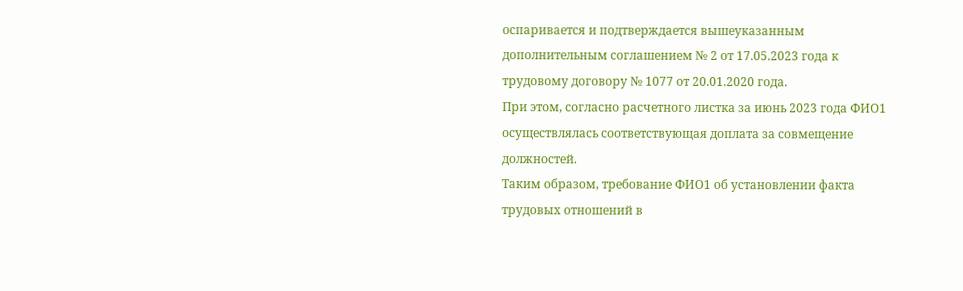оспаривается и подтверждается вышеуказанным дополнительным соглашением № 2 от 17.05.2023 года к трудовому договору № 1077 от 20.01.2020 года.
При этом, согласно расчетного листка за июнь 2023 года ФИО1 осуществлялась соответствующая доплата за совмещение должностей.
Таким образом, требование ФИО1 об установлении факта трудовых отношений в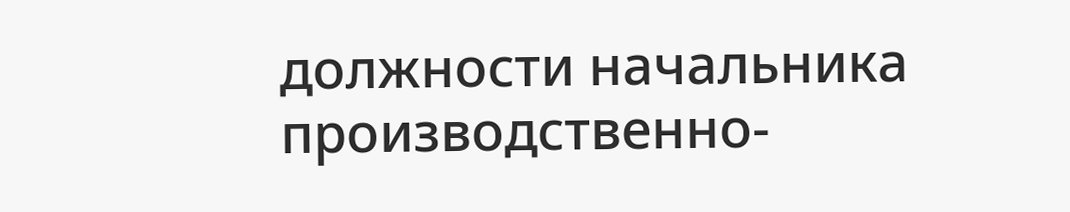должности начальника производственно-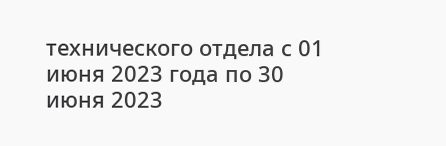технического отдела с 01 июня 2023 года по 30 июня 2023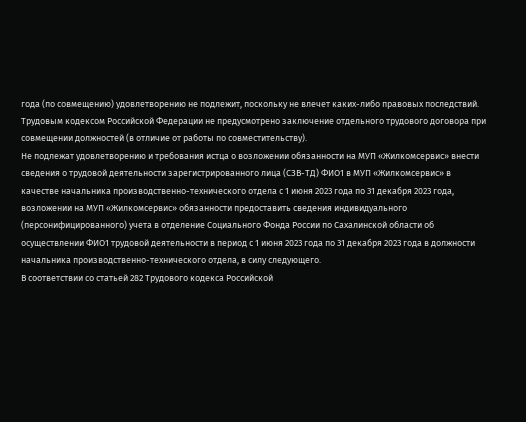года (по совмещению) удовлетворению не подлежит, поскольку не влечет каких-либо правовых последствий.
Трудовым кодексом Российской Федерации не предусмотрено заключение отдельного трудового договора при совмещении должностей (в отличие от работы по совместительству).
Не подлежат удовлетворению и требования истца о возложении обязанности на МУП «Жилкомсервис» внести сведения о трудовой деятельности зарегистрированного лица (СЗВ-ТД) ФИО1 в МУП «Жилкомсервис» в качестве начальника производственно-технического отдела с 1 июня 2023 года по 31 декабря 2023 года, возложении на МУП «Жилкомсервис» обязанности предоставить сведения индивидуального (персонифицированного) учета в отделение Социального Фонда России по Сахалинской области об осуществлении ФИО1 трудовой деятельности в период с 1 июня 2023 года по 31 декабря 2023 года в должности начальника производственно-технического отдела, в силу следующего.
В соответствии со статьей 282 Трудового кодекса Российской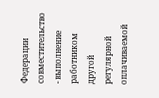Федерации совместительство - выполнение работником другой регулярной оплачиваемой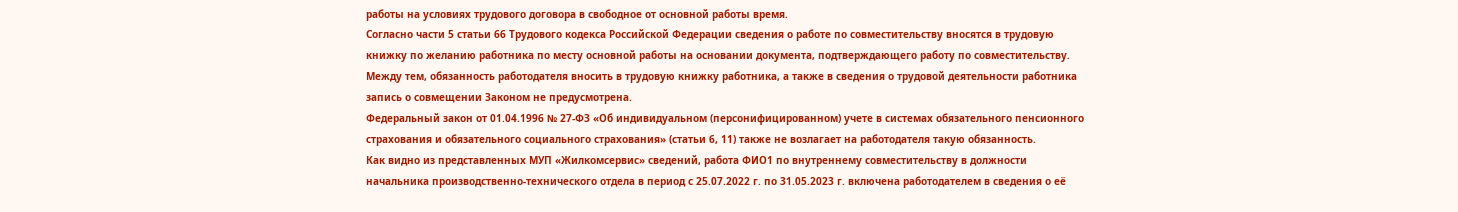работы на условиях трудового договора в свободное от основной работы время.
Согласно части 5 статьи 66 Трудового кодекса Российской Федерации сведения о работе по совместительству вносятся в трудовую книжку по желанию работника по месту основной работы на основании документа, подтверждающего работу по совместительству.
Между тем, обязанность работодателя вносить в трудовую книжку работника, а также в сведения о трудовой деятельности работника запись о совмещении Законом не предусмотрена.
Федеральный закон от 01.04.1996 № 27-ФЗ «Об индивидуальном (персонифицированном) учете в системах обязательного пенсионного страхования и обязательного социального страхования» (статьи 6, 11) также не возлагает на работодателя такую обязанность.
Как видно из представленных МУП «Жилкомсервис» сведений, работа ФИО1 по внутреннему совместительству в должности начальника производственно-технического отдела в период с 25.07.2022 г. по 31.05.2023 г. включена работодателем в сведения о её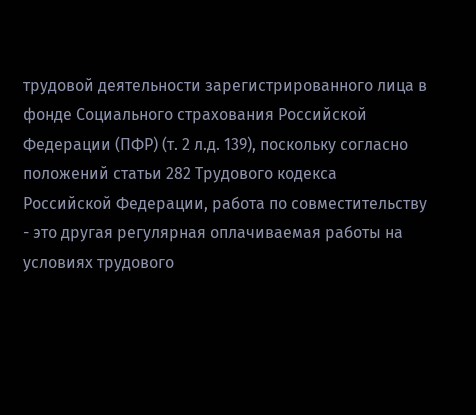трудовой деятельности зарегистрированного лица в фонде Социального страхования Российской Федерации (ПФР) (т. 2 л.д. 139), поскольку согласно положений статьи 282 Трудового кодекса Российской Федерации, работа по совместительству - это другая регулярная оплачиваемая работы на условиях трудового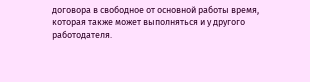договора в свободное от основной работы время, которая также может выполняться и у другого работодателя.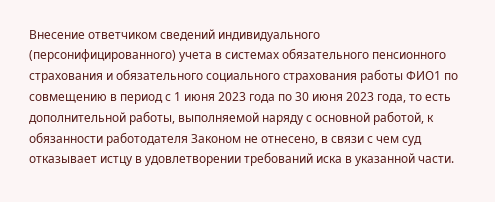Внесение ответчиком сведений индивидуального (персонифицированного) учета в системах обязательного пенсионного страхования и обязательного социального страхования работы ФИО1 по совмещению в период с 1 июня 2023 года по 30 июня 2023 года, то есть дополнительной работы, выполняемой наряду с основной работой, к обязанности работодателя Законом не отнесено, в связи с чем суд отказывает истцу в удовлетворении требований иска в указанной части.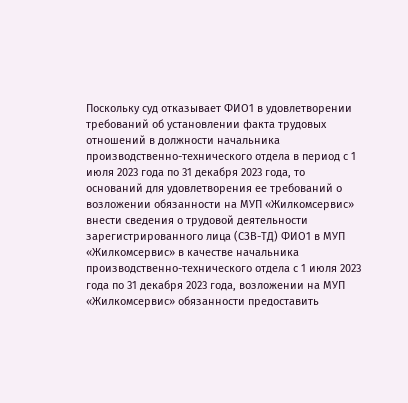Поскольку суд отказывает ФИО1 в удовлетворении требований об установлении факта трудовых отношений в должности начальника производственно-технического отдела в период с 1 июля 2023 года по 31 декабря 2023 года, то оснований для удовлетворения ее требований о возложении обязанности на МУП «Жилкомсервис» внести сведения о трудовой деятельности зарегистрированного лица (СЗВ-ТД) ФИО1 в МУП «Жилкомсервис» в качестве начальника производственно-технического отдела с 1 июля 2023 года по 31 декабря 2023 года, возложении на МУП «Жилкомсервис» обязанности предоставить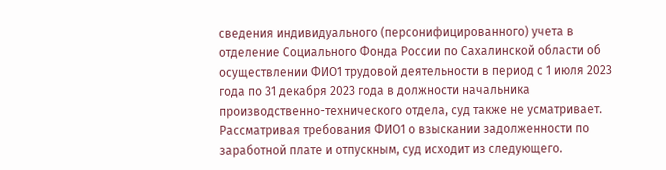сведения индивидуального (персонифицированного) учета в отделение Социального Фонда России по Сахалинской области об осуществлении ФИО1 трудовой деятельности в период с 1 июля 2023 года по 31 декабря 2023 года в должности начальника производственно-технического отдела, суд также не усматривает.
Рассматривая требования ФИО1 о взыскании задолженности по заработной плате и отпускным, суд исходит из следующего.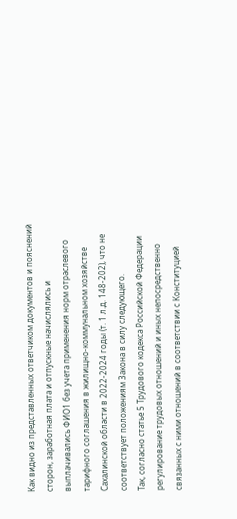Как видно из представленных ответчиком документов и пояснений сторон, заработная плата и отпускные начислялись и выплачивались ФИО1 без учета применения норм отраслевого тарифного соглашения в жилищно-коммунальном хозяйстве Сахалинской области в 2022-2024 годы (т. 1 л.д. 148-202), что не соответствует положениям Закона в силу следующего.
Так, согласно статье 5 Трудового кодекса Российской Федерации регулирование трудовых отношений и иных непосредственно связанных с ними отношений в соответствии с Конституцией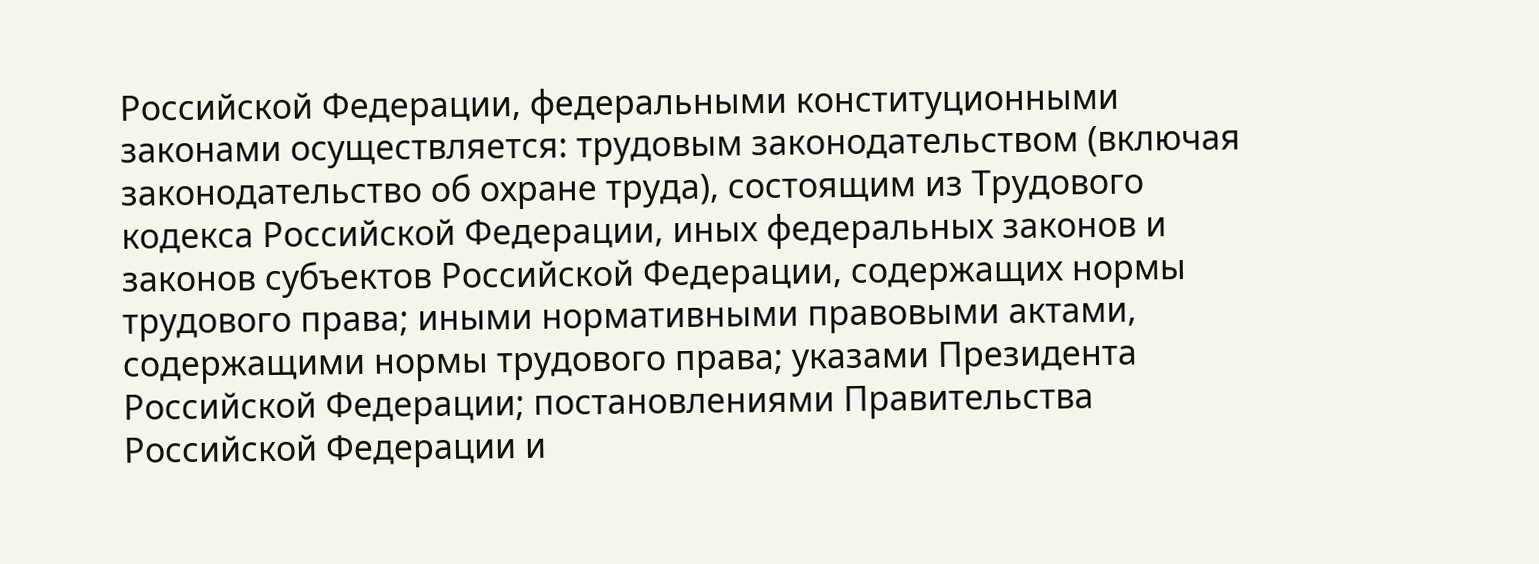Российской Федерации, федеральными конституционными законами осуществляется: трудовым законодательством (включая законодательство об охране труда), состоящим из Трудового кодекса Российской Федерации, иных федеральных законов и законов субъектов Российской Федерации, содержащих нормы трудового права; иными нормативными правовыми актами, содержащими нормы трудового права; указами Президента Российской Федерации; постановлениями Правительства Российской Федерации и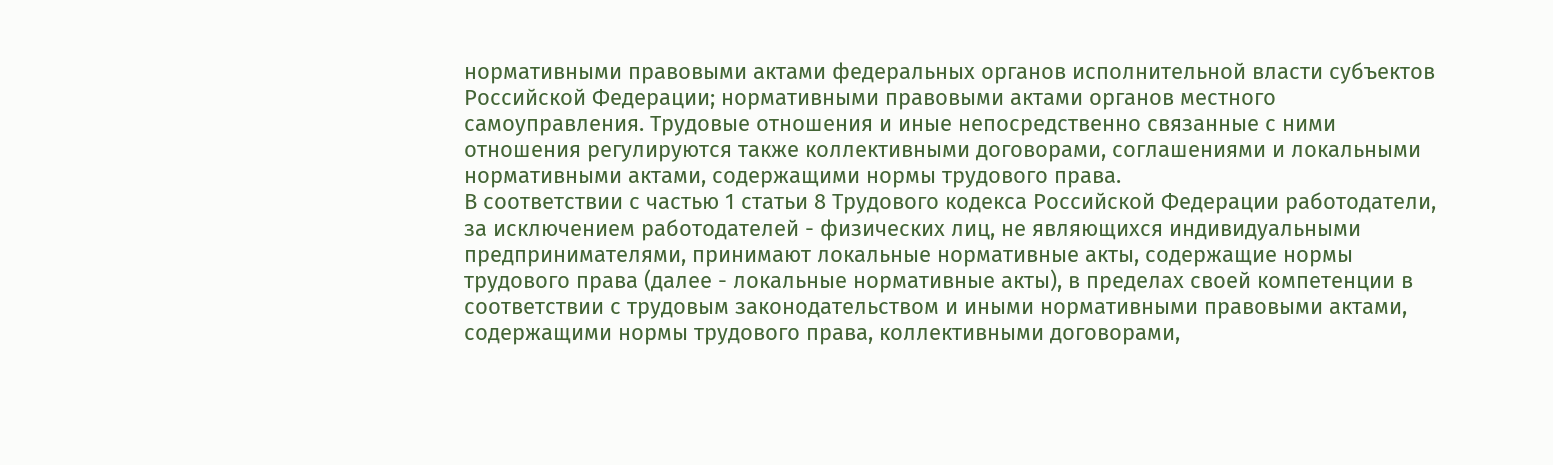нормативными правовыми актами федеральных органов исполнительной власти субъектов Российской Федерации; нормативными правовыми актами органов местного самоуправления. Трудовые отношения и иные непосредственно связанные с ними отношения регулируются также коллективными договорами, соглашениями и локальными нормативными актами, содержащими нормы трудового права.
В соответствии с частью 1 статьи 8 Трудового кодекса Российской Федерации работодатели, за исключением работодателей - физических лиц, не являющихся индивидуальными предпринимателями, принимают локальные нормативные акты, содержащие нормы трудового права (далее - локальные нормативные акты), в пределах своей компетенции в соответствии с трудовым законодательством и иными нормативными правовыми актами, содержащими нормы трудового права, коллективными договорами,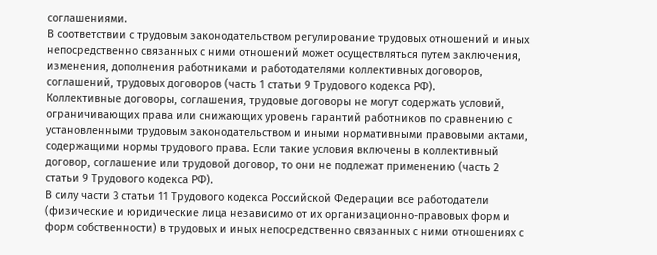соглашениями.
В соответствии с трудовым законодательством регулирование трудовых отношений и иных непосредственно связанных с ними отношений может осуществляться путем заключения, изменения, дополнения работниками и работодателями коллективных договоров, соглашений, трудовых договоров (часть 1 статьи 9 Трудового кодекса РФ).
Коллективные договоры, соглашения, трудовые договоры не могут содержать условий, ограничивающих права или снижающих уровень гарантий работников по сравнению с установленными трудовым законодательством и иными нормативными правовыми актами, содержащими нормы трудового права. Если такие условия включены в коллективный договор, соглашение или трудовой договор, то они не подлежат применению (часть 2 статьи 9 Трудового кодекса РФ).
В силу части 3 статьи 11 Трудового кодекса Российской Федерации все работодатели (физические и юридические лица независимо от их организационно-правовых форм и форм собственности) в трудовых и иных непосредственно связанных с ними отношениях с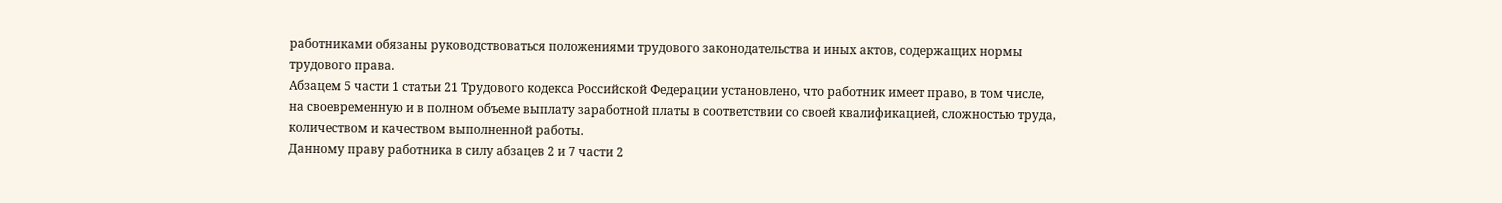работниками обязаны руководствоваться положениями трудового законодательства и иных актов, содержащих нормы трудового права.
Абзацем 5 части 1 статьи 21 Трудового кодекса Российской Федерации установлено, что работник имеет право, в том числе, на своевременную и в полном объеме выплату заработной платы в соответствии со своей квалификацией, сложностью труда, количеством и качеством выполненной работы.
Данному праву работника в силу абзацев 2 и 7 части 2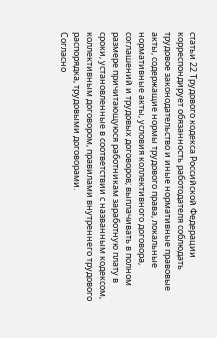статьи 22 Трудового кодекса Российской Федерации корреспондирует обязанность работодателя соблюдать трудовое законодательство и иные нормативные правовые акты, содержащие нормы трудового права, локальные нормативные акты, условия коллективного договора, соглашений и трудовых договоров; выплачивать в полном размере причитающуюся работникам заработную плату в сроки, установленные в соответствии с названным кодексом, коллективным договором, правилами внутреннего трудового распорядка, трудовыми договорами.
Согласно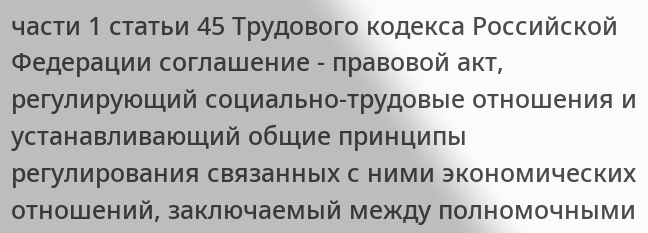части 1 статьи 45 Трудового кодекса Российской Федерации соглашение - правовой акт, регулирующий социально-трудовые отношения и устанавливающий общие принципы регулирования связанных с ними экономических отношений, заключаемый между полномочными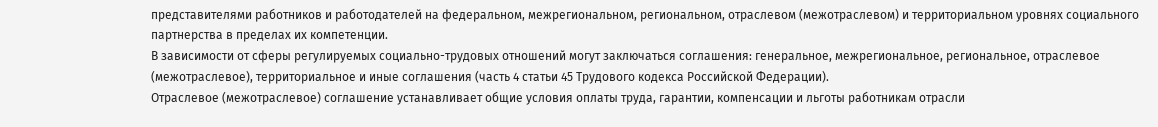представителями работников и работодателей на федеральном, межрегиональном, региональном, отраслевом (межотраслевом) и территориальном уровнях социального партнерства в пределах их компетенции.
В зависимости от сферы регулируемых социально-трудовых отношений могут заключаться соглашения: генеральное, межрегиональное, региональное, отраслевое (межотраслевое), территориальное и иные соглашения (часть 4 статьи 45 Трудового кодекса Российской Федерации).
Отраслевое (межотраслевое) соглашение устанавливает общие условия оплаты труда, гарантии, компенсации и льготы работникам отрасли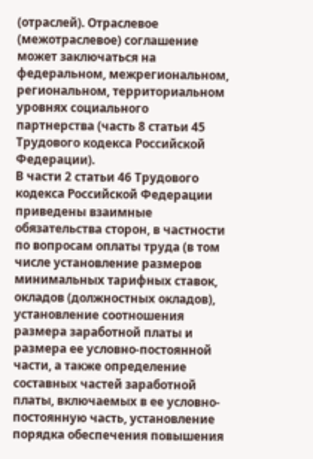(отраслей). Отраслевое (межотраслевое) соглашение может заключаться на федеральном, межрегиональном, региональном, территориальном уровнях социального партнерства (часть 8 статьи 45 Трудового кодекса Российской Федерации).
В части 2 статьи 46 Трудового кодекса Российской Федерации приведены взаимные обязательства сторон, в частности по вопросам оплаты труда (в том числе установление размеров минимальных тарифных ставок, окладов (должностных окладов), установление соотношения размера заработной платы и размера ее условно-постоянной части, а также определение составных частей заработной платы, включаемых в ее условно-постоянную часть, установление порядка обеспечения повышения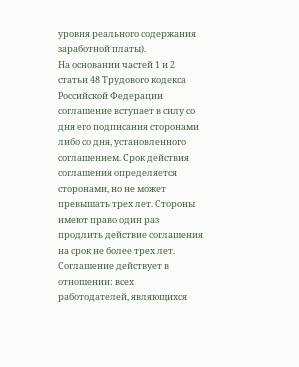уровня реального содержания заработной платы).
На основании частей 1 и 2 статьи 48 Трудового кодекса Российской Федерации соглашение вступает в силу со дня его подписания сторонами либо со дня, установленного соглашением. Срок действия соглашения определяется сторонами, но не может превышать трех лет. Стороны имеют право один раз продлить действие соглашения на срок не более трех лет.
Соглашение действует в отношении: всех работодателей, являющихся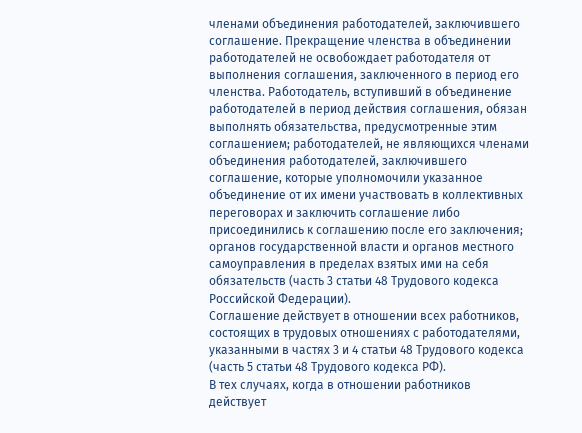членами объединения работодателей, заключившего соглашение. Прекращение членства в объединении работодателей не освобождает работодателя от выполнения соглашения, заключенного в период его членства. Работодатель, вступивший в объединение работодателей в период действия соглашения, обязан выполнять обязательства, предусмотренные этим соглашением; работодателей, не являющихся членами объединения работодателей, заключившего соглашение, которые уполномочили указанное объединение от их имени участвовать в коллективных переговорах и заключить соглашение либо присоединились к соглашению после его заключения; органов государственной власти и органов местного самоуправления в пределах взятых ими на себя обязательств (часть 3 статьи 48 Трудового кодекса Российской Федерации).
Соглашение действует в отношении всех работников, состоящих в трудовых отношениях с работодателями, указанными в частях 3 и 4 статьи 48 Трудового кодекса (часть 5 статьи 48 Трудового кодекса РФ).
В тех случаях, когда в отношении работников действует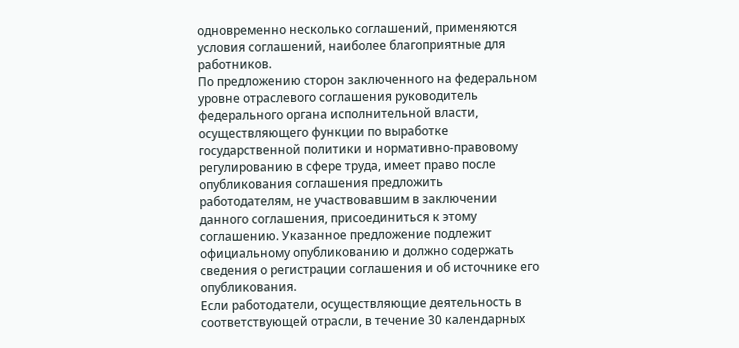одновременно несколько соглашений, применяются условия соглашений, наиболее благоприятные для работников.
По предложению сторон заключенного на федеральном уровне отраслевого соглашения руководитель федерального органа исполнительной власти, осуществляющего функции по выработке государственной политики и нормативно-правовому регулированию в сфере труда, имеет право после опубликования соглашения предложить работодателям, не участвовавшим в заключении данного соглашения, присоединиться к этому соглашению. Указанное предложение подлежит официальному опубликованию и должно содержать сведения о регистрации соглашения и об источнике его опубликования.
Если работодатели, осуществляющие деятельность в соответствующей отрасли, в течение 30 календарных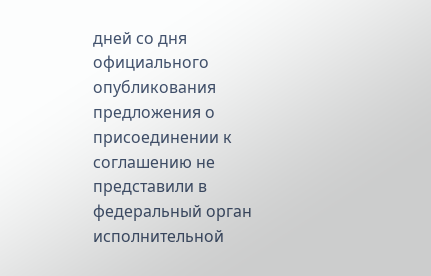дней со дня официального опубликования предложения о присоединении к соглашению не представили в федеральный орган исполнительной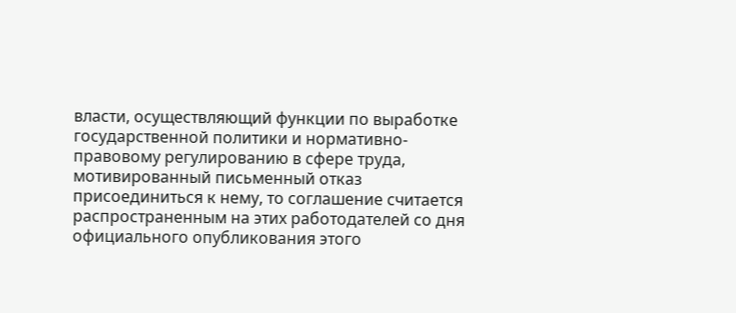власти, осуществляющий функции по выработке государственной политики и нормативно-правовому регулированию в сфере труда, мотивированный письменный отказ присоединиться к нему, то соглашение считается распространенным на этих работодателей со дня официального опубликования этого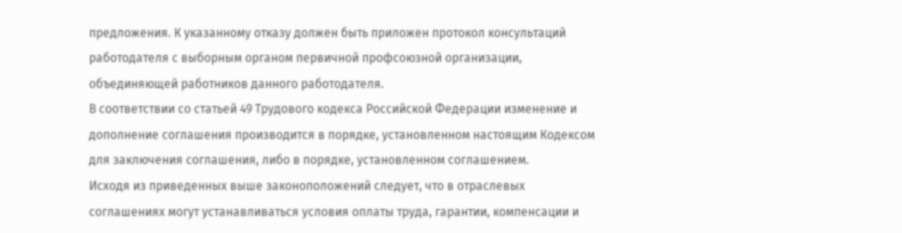предложения. К указанному отказу должен быть приложен протокол консультаций работодателя с выборным органом первичной профсоюзной организации, объединяющей работников данного работодателя.
В соответствии со статьей 49 Трудового кодекса Российской Федерации изменение и дополнение соглашения производится в порядке, установленном настоящим Кодексом для заключения соглашения, либо в порядке, установленном соглашением.
Исходя из приведенных выше законоположений следует, что в отраслевых соглашениях могут устанавливаться условия оплаты труда, гарантии, компенсации и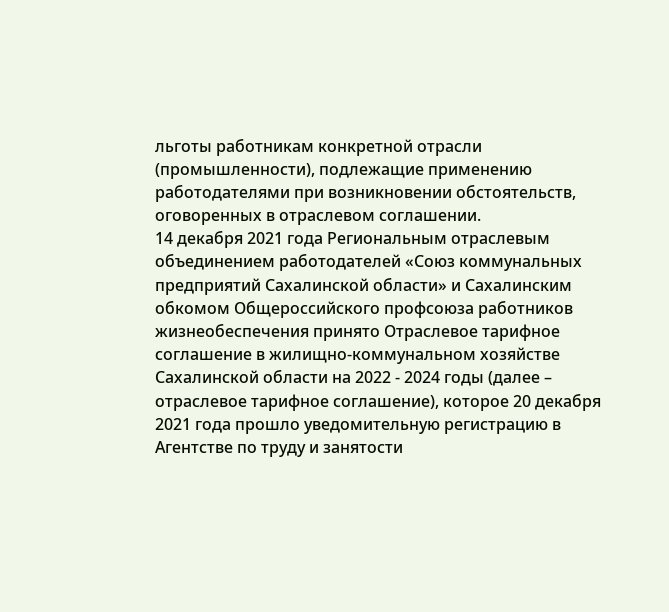льготы работникам конкретной отрасли (промышленности), подлежащие применению работодателями при возникновении обстоятельств, оговоренных в отраслевом соглашении.
14 декабря 2021 года Региональным отраслевым объединением работодателей «Союз коммунальных предприятий Сахалинской области» и Сахалинским обкомом Общероссийского профсоюза работников жизнеобеспечения принято Отраслевое тарифное соглашение в жилищно-коммунальном хозяйстве Сахалинской области на 2022 - 2024 годы (далее – отраслевое тарифное соглашение), которое 20 декабря 2021 года прошло уведомительную регистрацию в Агентстве по труду и занятости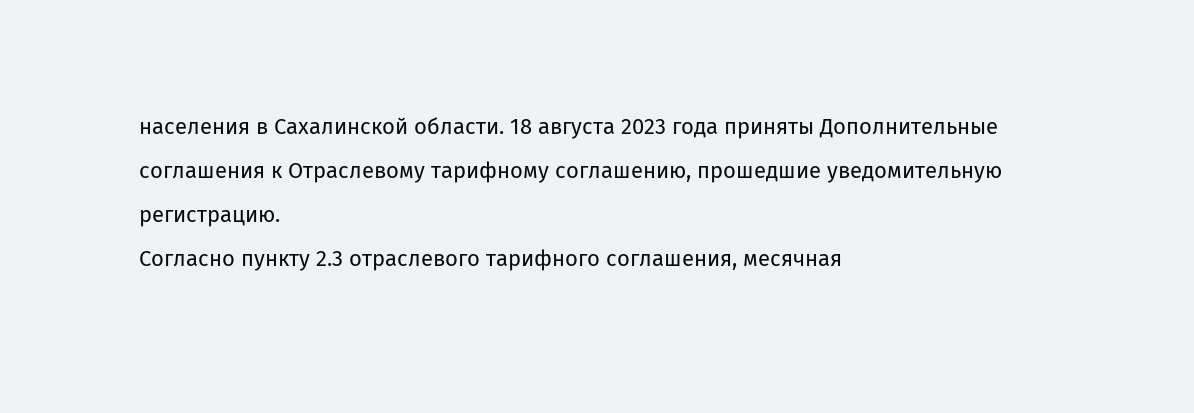населения в Сахалинской области. 18 августа 2023 года приняты Дополнительные соглашения к Отраслевому тарифному соглашению, прошедшие уведомительную регистрацию.
Согласно пункту 2.3 отраслевого тарифного соглашения, месячная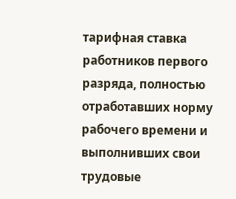тарифная ставка работников первого разряда, полностью отработавших норму рабочего времени и выполнивших свои трудовые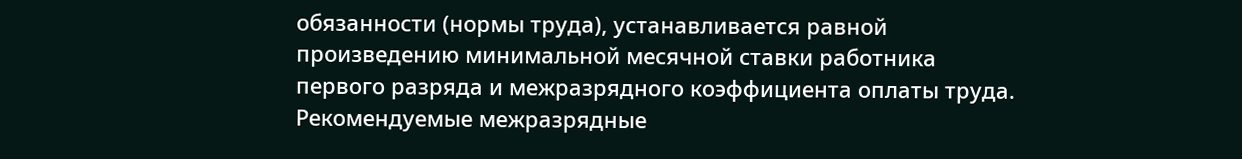обязанности (нормы труда), устанавливается равной произведению минимальной месячной ставки работника первого разряда и межразрядного коэффициента оплаты труда. Рекомендуемые межразрядные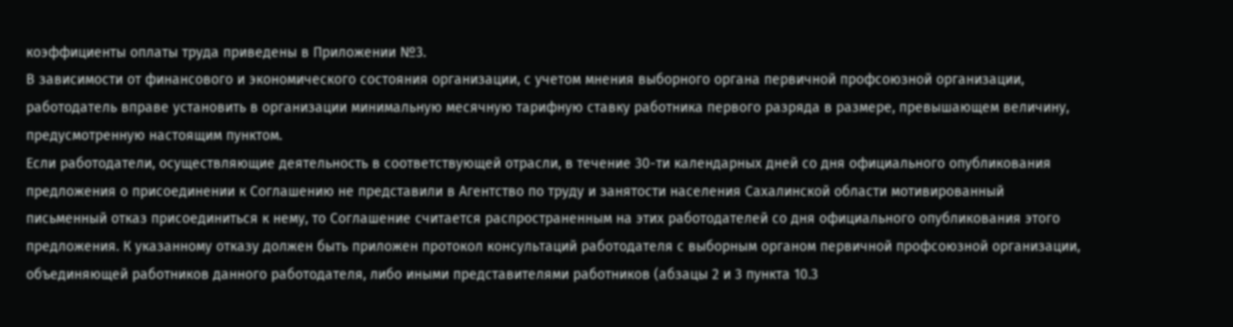коэффициенты оплаты труда приведены в Приложении №3.
В зависимости от финансового и экономического состояния организации, с учетом мнения выборного органа первичной профсоюзной организации, работодатель вправе установить в организации минимальную месячную тарифную ставку работника первого разряда в размере, превышающем величину, предусмотренную настоящим пунктом.
Если работодатели, осуществляющие деятельность в соответствующей отрасли, в течение 30-ти календарных дней со дня официального опубликования предложения о присоединении к Соглашению не представили в Агентство по труду и занятости населения Сахалинской области мотивированный письменный отказ присоединиться к нему, то Соглашение считается распространенным на этих работодателей со дня официального опубликования этого предложения. К указанному отказу должен быть приложен протокол консультаций работодателя с выборным органом первичной профсоюзной организации, объединяющей работников данного работодателя, либо иными представителями работников (абзацы 2 и 3 пункта 10.3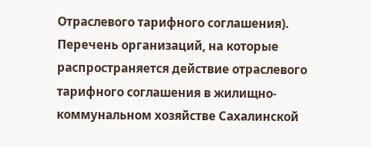Отраслевого тарифного соглашения).
Перечень организаций, на которые распространяется действие отраслевого тарифного соглашения в жилищно-коммунальном хозяйстве Сахалинской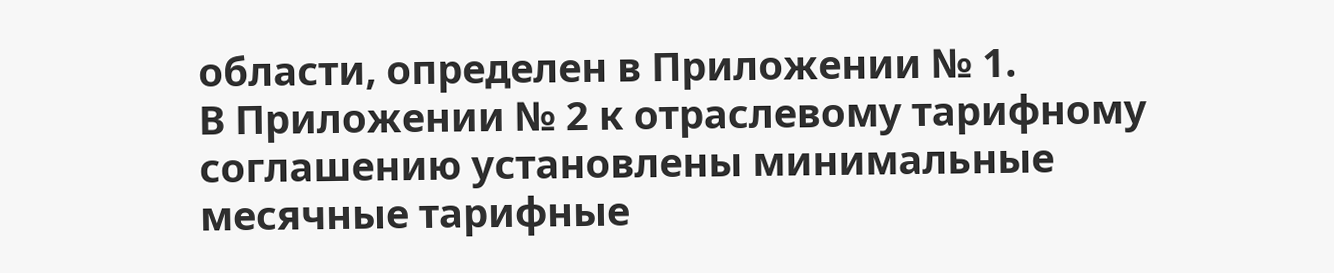области, определен в Приложении № 1.
В Приложении № 2 к отраслевому тарифному соглашению установлены минимальные месячные тарифные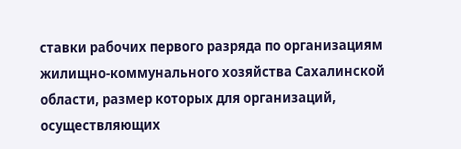ставки рабочих первого разряда по организациям жилищно-коммунального хозяйства Сахалинской области, размер которых для организаций, осуществляющих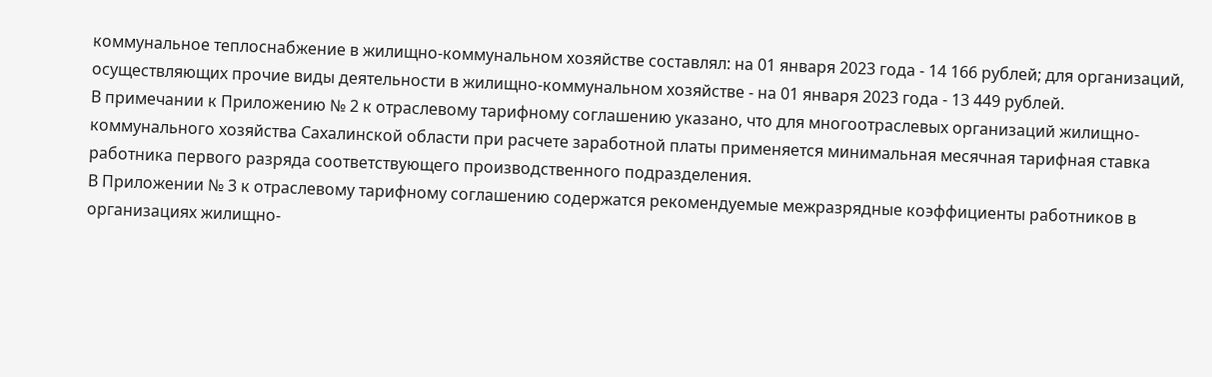коммунальное теплоснабжение в жилищно-коммунальном хозяйстве составлял: на 01 января 2023 года - 14 166 рублей; для организаций, осуществляющих прочие виды деятельности в жилищно-коммунальном хозяйстве - на 01 января 2023 года - 13 449 рублей.
В примечании к Приложению № 2 к отраслевому тарифному соглашению указано, что для многоотраслевых организаций жилищно-коммунального хозяйства Сахалинской области при расчете заработной платы применяется минимальная месячная тарифная ставка работника первого разряда соответствующего производственного подразделения.
В Приложении № 3 к отраслевому тарифному соглашению содержатся рекомендуемые межразрядные коэффициенты работников в организациях жилищно-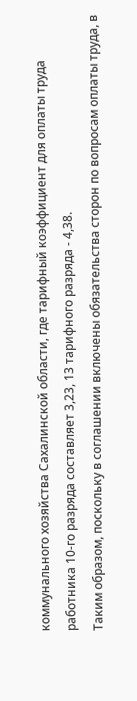коммунального хозяйства Сахалинской области, где тарифный коэффициент для оплаты труда работника 10-го разряда составляет 3,23, 13 тарифного разряда - 4,38.
Таким образом, поскольку в соглашении включены обязательства сторон по вопросам оплаты труда, в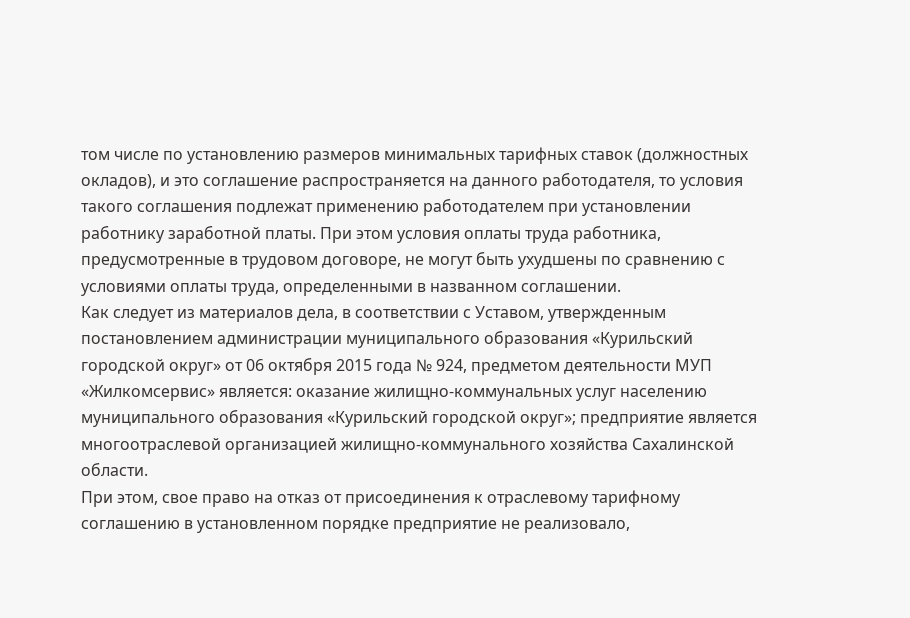том числе по установлению размеров минимальных тарифных ставок (должностных окладов), и это соглашение распространяется на данного работодателя, то условия такого соглашения подлежат применению работодателем при установлении работнику заработной платы. При этом условия оплаты труда работника, предусмотренные в трудовом договоре, не могут быть ухудшены по сравнению с условиями оплаты труда, определенными в названном соглашении.
Как следует из материалов дела, в соответствии с Уставом, утвержденным постановлением администрации муниципального образования «Курильский городской округ» от 06 октября 2015 года № 924, предметом деятельности МУП «Жилкомсервис» является: оказание жилищно-коммунальных услуг населению муниципального образования «Курильский городской округ»; предприятие является многоотраслевой организацией жилищно-коммунального хозяйства Сахалинской области.
При этом, свое право на отказ от присоединения к отраслевому тарифному соглашению в установленном порядке предприятие не реализовало,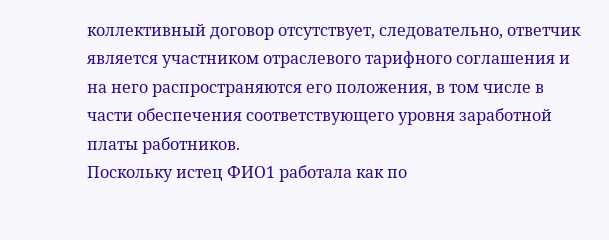коллективный договор отсутствует, следовательно, ответчик является участником отраслевого тарифного соглашения и на него распространяются его положения, в том числе в части обеспечения соответствующего уровня заработной платы работников.
Поскольку истец ФИО1 работала как по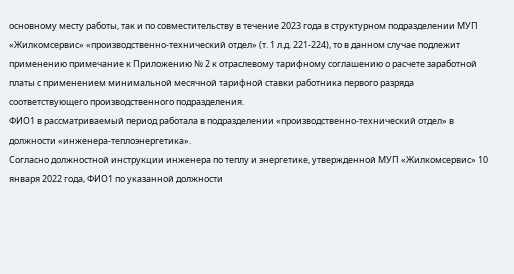основному месту работы, так и по совместительству в течение 2023 года в структурном подразделении МУП «Жилкомсервис» «производственно-технический отдел» (т. 1 л.д. 221-224), то в данном случае подлежит применению примечание к Приложению № 2 к отраслевому тарифному соглашению о расчете заработной платы с применением минимальной месячной тарифной ставки работника первого разряда соответствующего производственного подразделения.
ФИО1 в рассматриваемый период работала в подразделении «производственно-технический отдел» в должности «инженера-теплоэнергетика».
Согласно должностной инструкции инженера по теплу и энергетике, утвержденной МУП «Жилкомсервис» 10 января 2022 года, ФИО1 по указанной должности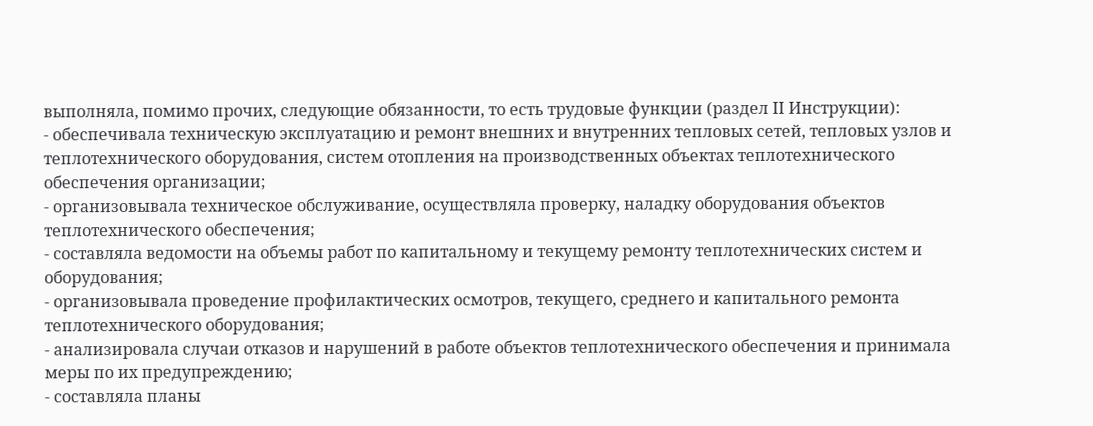выполняла, помимо прочих, следующие обязанности, то есть трудовые функции (раздел II Инструкции):
- обеспечивала техническую эксплуатацию и ремонт внешних и внутренних тепловых сетей, тепловых узлов и теплотехнического оборудования, систем отопления на производственных объектах теплотехнического обеспечения организации;
- организовывала техническое обслуживание, осуществляла проверку, наладку оборудования объектов теплотехнического обеспечения;
- составляла ведомости на объемы работ по капитальному и текущему ремонту теплотехнических систем и оборудования;
- организовывала проведение профилактических осмотров, текущего, среднего и капитального ремонта теплотехнического оборудования;
- анализировала случаи отказов и нарушений в работе объектов теплотехнического обеспечения и принимала меры по их предупреждению;
- составляла планы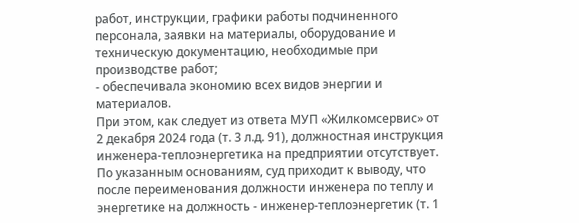работ, инструкции, графики работы подчиненного персонала, заявки на материалы, оборудование и техническую документацию, необходимые при производстве работ;
- обеспечивала экономию всех видов энергии и материалов.
При этом, как следует из ответа МУП «Жилкомсервис» от 2 декабря 2024 года (т. 3 л.д. 91), должностная инструкция инженера-теплоэнергетика на предприятии отсутствует. По указанным основаниям, суд приходит к выводу, что после переименования должности инженера по теплу и энергетике на должность - инженер-теплоэнергетик (т. 1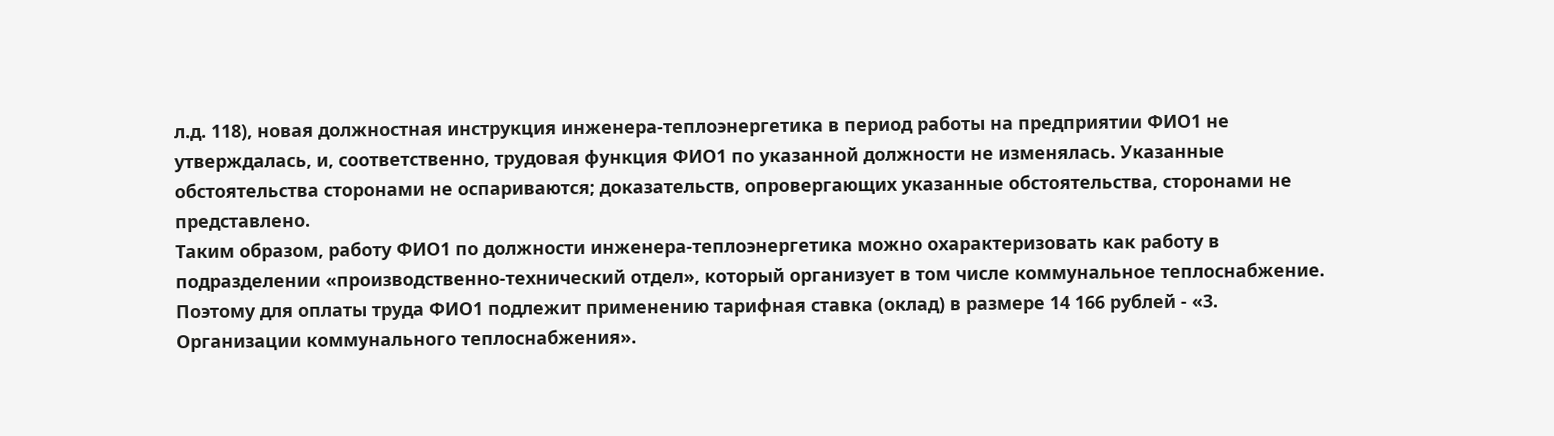л.д. 118), новая должностная инструкция инженера-теплоэнергетика в период работы на предприятии ФИО1 не утверждалась, и, соответственно, трудовая функция ФИО1 по указанной должности не изменялась. Указанные обстоятельства сторонами не оспариваются; доказательств, опровергающих указанные обстоятельства, сторонами не представлено.
Таким образом, работу ФИО1 по должности инженера-теплоэнергетика можно охарактеризовать как работу в подразделении «производственно-технический отдел», который организует в том числе коммунальное теплоснабжение.
Поэтому для оплаты труда ФИО1 подлежит применению тарифная ставка (оклад) в размере 14 166 рублей - «3. Организации коммунального теплоснабжения».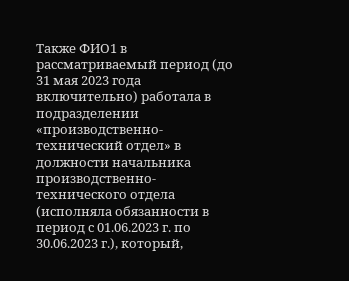Также ФИО1 в рассматриваемый период (до 31 мая 2023 года включительно) работала в подразделении «производственно-технический отдел» в должности начальника производственно-технического отдела (исполняла обязанности в период с 01.06.2023 г. по 30.06.2023 г.), который,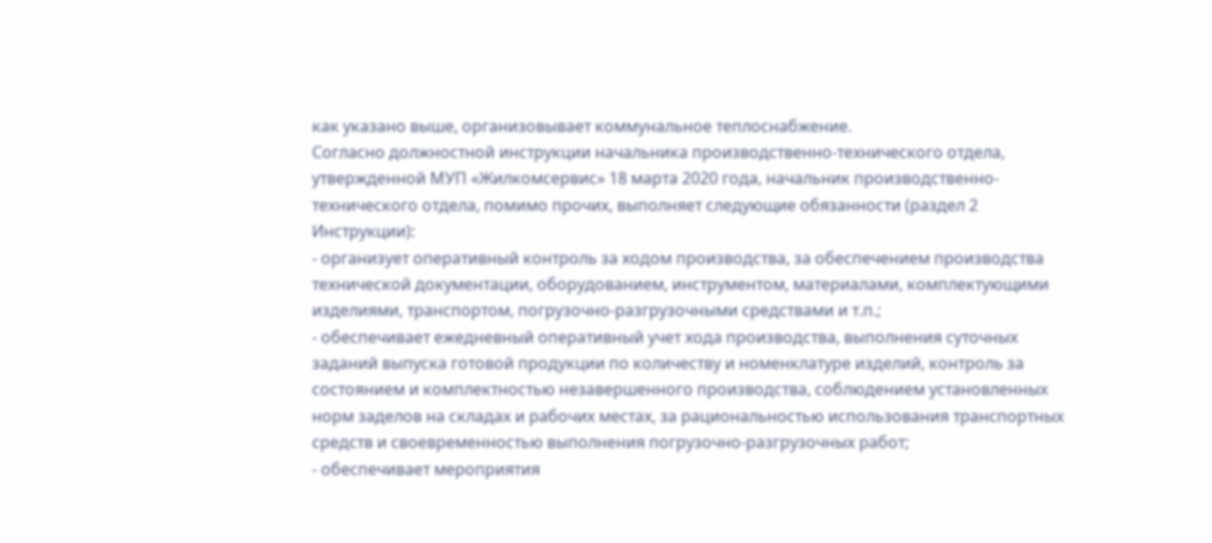как указано выше, организовывает коммунальное теплоснабжение.
Согласно должностной инструкции начальника производственно-технического отдела, утвержденной МУП «Жилкомсервис» 18 марта 2020 года, начальник производственно-технического отдела, помимо прочих, выполняет следующие обязанности (раздел 2 Инструкции):
- организует оперативный контроль за ходом производства, за обеспечением производства технической документации, оборудованием, инструментом, материалами, комплектующими изделиями, транспортом, погрузочно-разгрузочными средствами и т.п.;
- обеспечивает ежедневный оперативный учет хода производства, выполнения суточных заданий выпуска готовой продукции по количеству и номенклатуре изделий, контроль за состоянием и комплектностью незавершенного производства, соблюдением установленных норм заделов на складах и рабочих местах, за рациональностью использования транспортных средств и своевременностью выполнения погрузочно-разгрузочных работ;
- обеспечивает мероприятия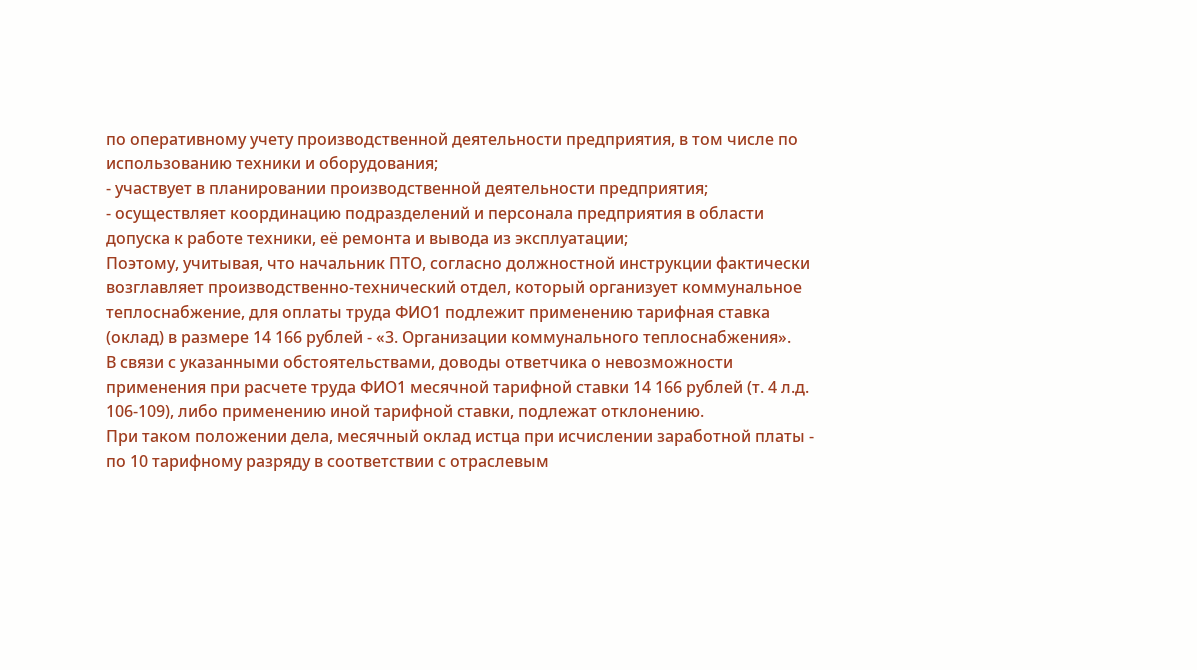по оперативному учету производственной деятельности предприятия, в том числе по использованию техники и оборудования;
- участвует в планировании производственной деятельности предприятия;
- осуществляет координацию подразделений и персонала предприятия в области допуска к работе техники, её ремонта и вывода из эксплуатации;
Поэтому, учитывая, что начальник ПТО, согласно должностной инструкции фактически возглавляет производственно-технический отдел, который организует коммунальное теплоснабжение, для оплаты труда ФИО1 подлежит применению тарифная ставка (оклад) в размере 14 166 рублей - «3. Организации коммунального теплоснабжения».
В связи с указанными обстоятельствами, доводы ответчика о невозможности применения при расчете труда ФИО1 месячной тарифной ставки 14 166 рублей (т. 4 л.д. 106-109), либо применению иной тарифной ставки, подлежат отклонению.
При таком положении дела, месячный оклад истца при исчислении заработной платы - по 10 тарифному разряду в соответствии с отраслевым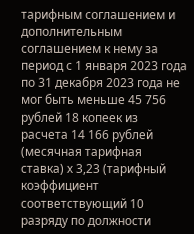тарифным соглашением и дополнительным соглашением к нему за период с 1 января 2023 года по 31 декабря 2023 года не мог быть меньше 45 756 рублей 18 копеек из расчета 14 166 рублей (месячная тарифная ставка) х 3,23 (тарифный коэффициент соответствующий 10 разряду по должности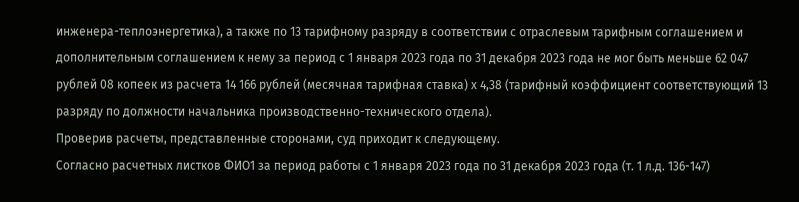инженера-теплоэнергетика), а также по 13 тарифному разряду в соответствии с отраслевым тарифным соглашением и дополнительным соглашением к нему за период с 1 января 2023 года по 31 декабря 2023 года не мог быть меньше 62 047 рублей 08 копеек из расчета 14 166 рублей (месячная тарифная ставка) х 4,38 (тарифный коэффициент соответствующий 13 разряду по должности начальника производственно-технического отдела).
Проверив расчеты, представленные сторонами, суд приходит к следующему.
Согласно расчетных листков ФИО1 за период работы с 1 января 2023 года по 31 декабря 2023 года (т. 1 л.д. 136-147)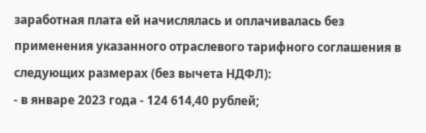заработная плата ей начислялась и оплачивалась без применения указанного отраслевого тарифного соглашения в следующих размерах (без вычета НДФЛ):
- в январе 2023 года - 124 614,40 рублей;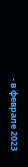- в феврале 2023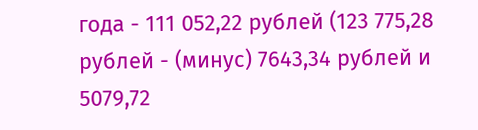года - 111 052,22 рублей (123 775,28 рублей - (минус) 7643,34 рублей и 5079,72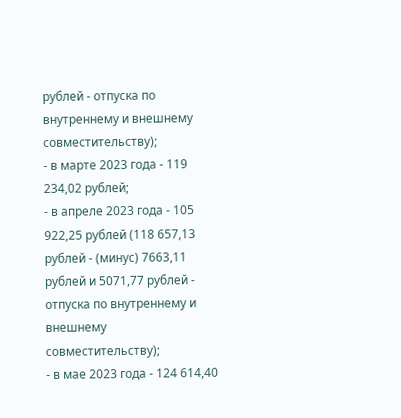рублей - отпуска по внутреннему и внешнему совместительству);
- в марте 2023 года - 119 234,02 рублей;
- в апреле 2023 года - 105 922,25 рублей (118 657,13 рублей - (минус) 7663,11 рублей и 5071,77 рублей - отпуска по внутреннему и внешнему совместительству);
- в мае 2023 года - 124 614,40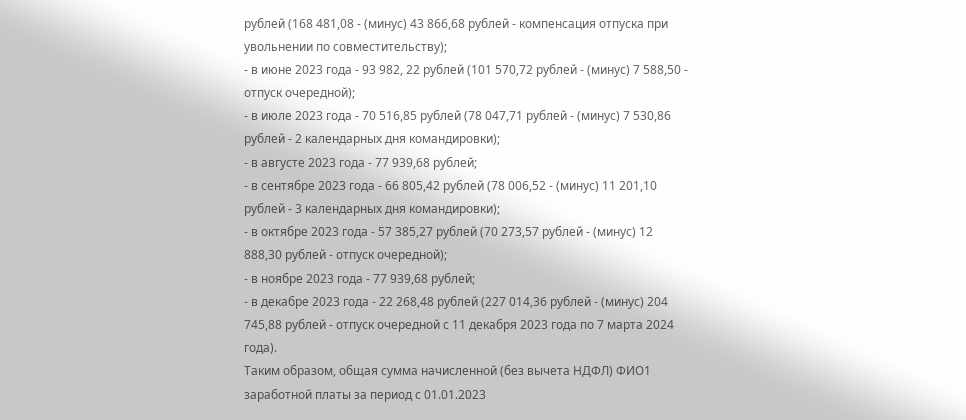рублей (168 481,08 - (минус) 43 866,68 рублей - компенсация отпуска при увольнении по совместительству);
- в июне 2023 года - 93 982, 22 рублей (101 570,72 рублей - (минус) 7 588,50 - отпуск очередной);
- в июле 2023 года - 70 516,85 рублей (78 047,71 рублей - (минус) 7 530,86 рублей - 2 календарных дня командировки);
- в августе 2023 года - 77 939,68 рублей;
- в сентябре 2023 года - 66 805,42 рублей (78 006,52 - (минус) 11 201,10 рублей - 3 календарных дня командировки);
- в октябре 2023 года - 57 385,27 рублей (70 273,57 рублей - (минус) 12 888,30 рублей - отпуск очередной);
- в ноябре 2023 года - 77 939,68 рублей;
- в декабре 2023 года - 22 268,48 рублей (227 014,36 рублей - (минус) 204 745,88 рублей - отпуск очередной с 11 декабря 2023 года по 7 марта 2024 года).
Таким образом, общая сумма начисленной (без вычета НДФЛ) ФИО1 заработной платы за период с 01.01.2023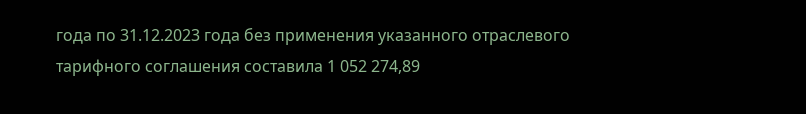года по 31.12.2023 года без применения указанного отраслевого тарифного соглашения составила 1 052 274,89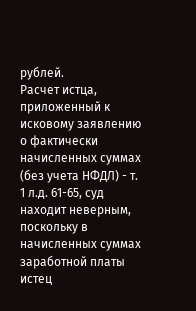рублей.
Расчет истца, приложенный к исковому заявлению о фактически начисленных суммах (без учета НФДЛ) - т. 1 л.д. 61-65, суд находит неверным, поскольку в начисленных суммах заработной платы истец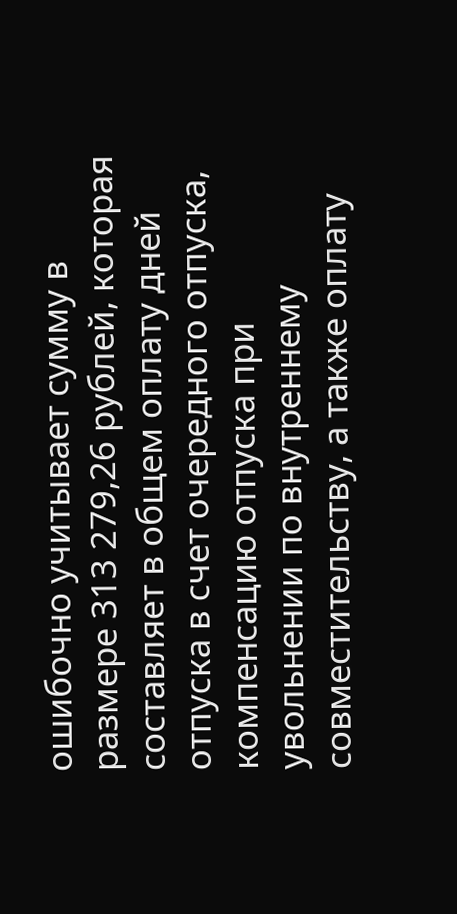ошибочно учитывает сумму в размере 313 279,26 рублей, которая составляет в общем оплату дней отпуска в счет очередного отпуска, компенсацию отпуска при увольнении по внутреннему совместительству, а также оплату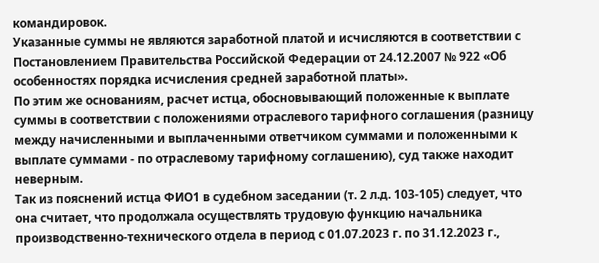командировок.
Указанные суммы не являются заработной платой и исчисляются в соответствии с Постановлением Правительства Российской Федерации от 24.12.2007 № 922 «Об особенностях порядка исчисления средней заработной платы».
По этим же основаниям, расчет истца, обосновывающий положенные к выплате суммы в соответствии с положениями отраслевого тарифного соглашения (разницу между начисленными и выплаченными ответчиком суммами и положенными к выплате суммами - по отраслевому тарифному соглашению), суд также находит неверным.
Так из пояснений истца ФИО1 в судебном заседании (т. 2 л.д. 103-105) следует, что она считает, что продолжала осуществлять трудовую функцию начальника производственно-технического отдела в период с 01.07.2023 г. по 31.12.2023 г.,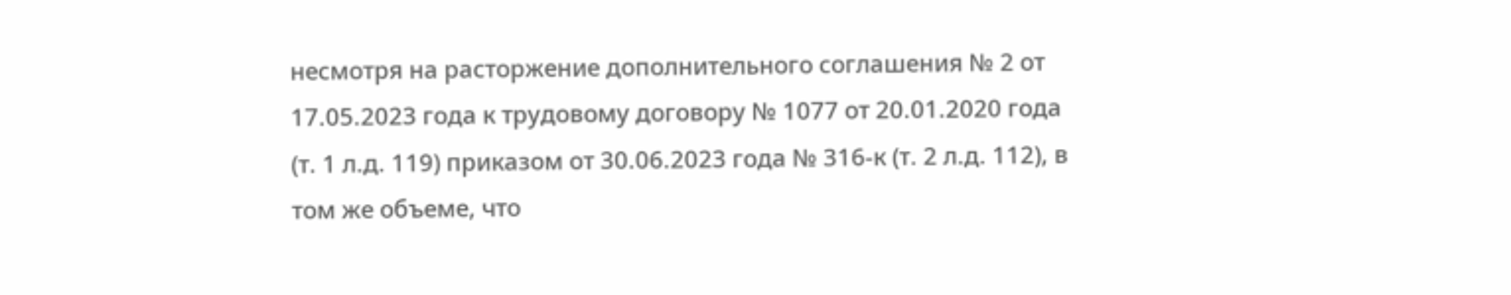несмотря на расторжение дополнительного соглашения № 2 от 17.05.2023 года к трудовому договору № 1077 от 20.01.2020 года (т. 1 л.д. 119) приказом от 30.06.2023 года № 316-к (т. 2 л.д. 112), в том же объеме, что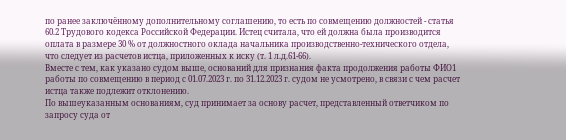по ранее заключённому дополнительному соглашению, то есть по совмещению должностей - статья 60.2 Трудового кодекса Российской Федерации. Истец считала, что ей должна была производится оплата в размере 30 % от должностного оклада начальника производственно-технического отдела, что следует из расчетов истца, приложенных к иску (т. 1 л.д.61-66).
Вместе с тем, как указано судом выше, оснований для признания факта продолжения работы ФИО1 работы по совмещению в период с 01.07.2023 г. по 31.12.2023 г. судом не усмотрено, в связи с чем расчет истца также подлежит отклонению.
По вышеуказанным основаниям, суд принимает за основу расчет, представленный ответчиком по запросу суда от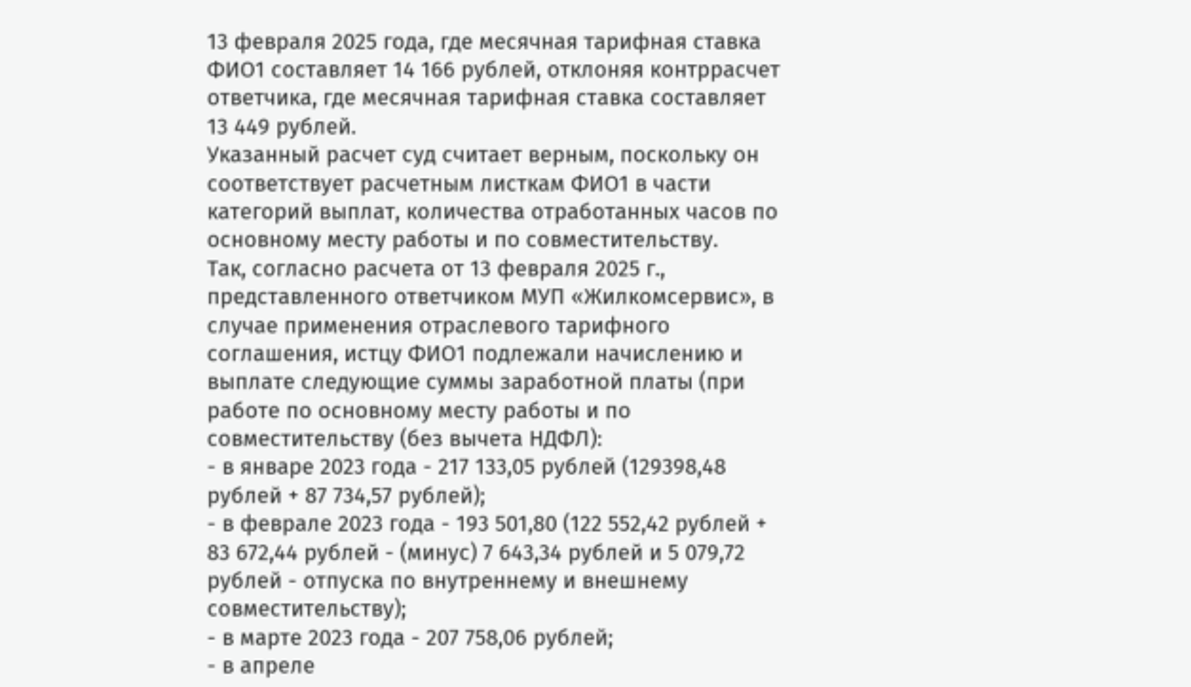13 февраля 2025 года, где месячная тарифная ставка ФИО1 составляет 14 166 рублей, отклоняя контррасчет ответчика, где месячная тарифная ставка составляет 13 449 рублей.
Указанный расчет суд считает верным, поскольку он соответствует расчетным листкам ФИО1 в части категорий выплат, количества отработанных часов по основному месту работы и по совместительству.
Так, согласно расчета от 13 февраля 2025 г., представленного ответчиком МУП «Жилкомсервис», в случае применения отраслевого тарифного соглашения, истцу ФИО1 подлежали начислению и выплате следующие суммы заработной платы (при работе по основному месту работы и по совместительству (без вычета НДФЛ):
- в январе 2023 года - 217 133,05 рублей (129398,48 рублей + 87 734,57 рублей);
- в феврале 2023 года - 193 501,80 (122 552,42 рублей + 83 672,44 рублей - (минус) 7 643,34 рублей и 5 079,72 рублей - отпуска по внутреннему и внешнему совместительству);
- в марте 2023 года - 207 758,06 рублей;
- в апреле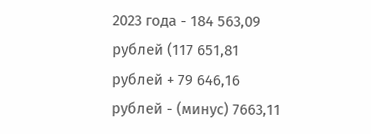2023 года - 184 563,09 рублей (117 651,81 рублей + 79 646,16 рублей - (минус) 7663,11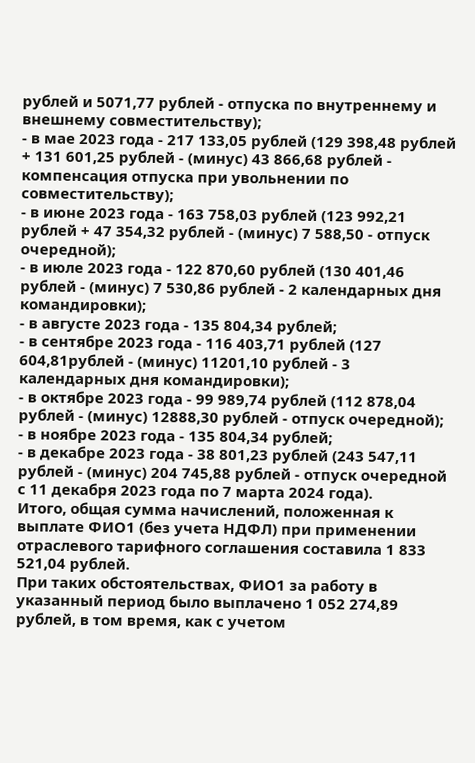рублей и 5071,77 рублей - отпуска по внутреннему и внешнему совместительству);
- в мае 2023 года - 217 133,05 рублей (129 398,48 рублей + 131 601,25 рублей - (минус) 43 866,68 рублей - компенсация отпуска при увольнении по совместительству);
- в июне 2023 года - 163 758,03 рублей (123 992,21 рублей + 47 354,32 рублей - (минус) 7 588,50 - отпуск очередной);
- в июле 2023 года - 122 870,60 рублей (130 401,46 рублей - (минус) 7 530,86 рублей - 2 календарных дня командировки);
- в августе 2023 года - 135 804,34 рублей;
- в сентябре 2023 года - 116 403,71 рублей (127 604,81рублей - (минус) 11201,10 рублей - 3 календарных дня командировки);
- в октябре 2023 года - 99 989,74 рублей (112 878,04 рублей - (минус) 12888,30 рублей - отпуск очередной);
- в ноябре 2023 года - 135 804,34 рублей;
- в декабре 2023 года - 38 801,23 рублей (243 547,11 рублей - (минус) 204 745,88 рублей - отпуск очередной с 11 декабря 2023 года по 7 марта 2024 года).
Итого, общая сумма начислений, положенная к выплате ФИО1 (без учета НДФЛ) при применении отраслевого тарифного соглашения составила 1 833 521,04 рублей.
При таких обстоятельствах, ФИО1 за работу в указанный период было выплачено 1 052 274,89 рублей, в том время, как с учетом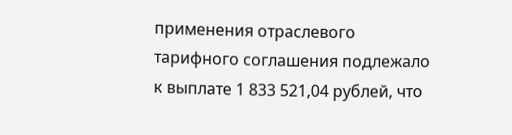применения отраслевого тарифного соглашения подлежало к выплате 1 833 521,04 рублей, что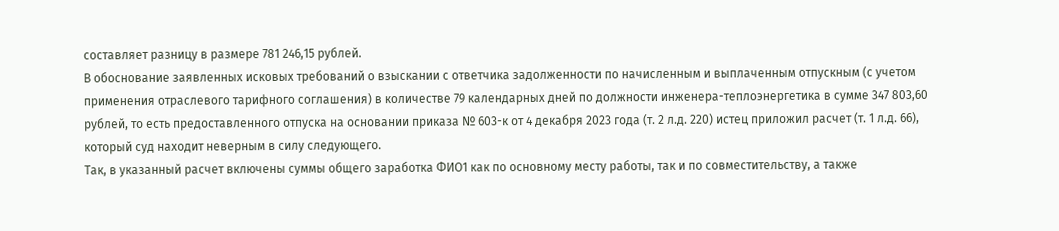составляет разницу в размере 781 246,15 рублей.
В обоснование заявленных исковых требований о взыскании с ответчика задолженности по начисленным и выплаченным отпускным (с учетом применения отраслевого тарифного соглашения) в количестве 79 календарных дней по должности инженера-теплоэнергетика в сумме 347 803,60 рублей, то есть предоставленного отпуска на основании приказа № 603-к от 4 декабря 2023 года (т. 2 л.д. 220) истец приложил расчет (т. 1 л.д. 66), который суд находит неверным в силу следующего.
Так, в указанный расчет включены суммы общего заработка ФИО1 как по основному месту работы, так и по совместительству, а также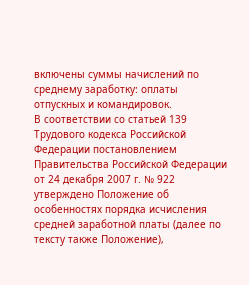включены суммы начислений по среднему заработку: оплаты отпускных и командировок.
В соответствии со статьей 139 Трудового кодекса Российской Федерации постановлением Правительства Российской Федерации от 24 декабря 2007 г. № 922 утверждено Положение об особенностях порядка исчисления средней заработной платы (далее по тексту также Положение),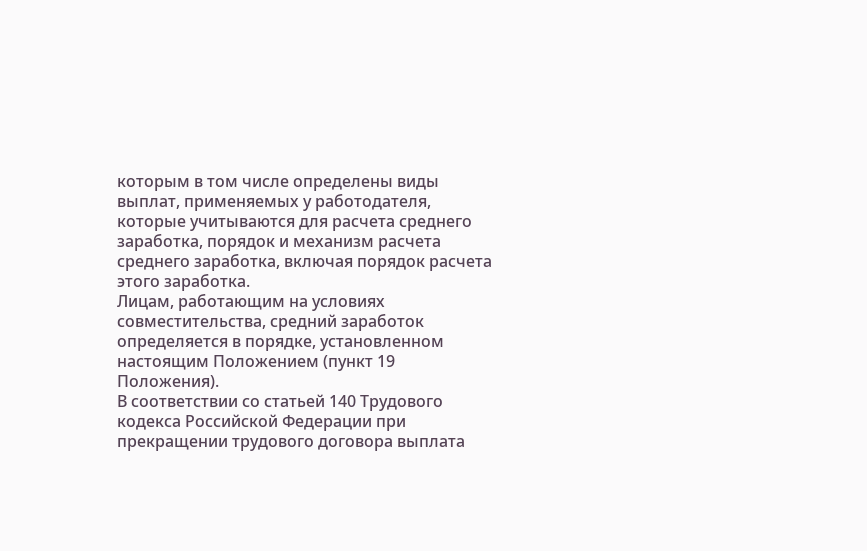которым в том числе определены виды выплат, применяемых у работодателя, которые учитываются для расчета среднего заработка, порядок и механизм расчета среднего заработка, включая порядок расчета этого заработка.
Лицам, работающим на условиях совместительства, средний заработок определяется в порядке, установленном настоящим Положением (пункт 19 Положения).
В соответствии со статьей 140 Трудового кодекса Российской Федерации при прекращении трудового договора выплата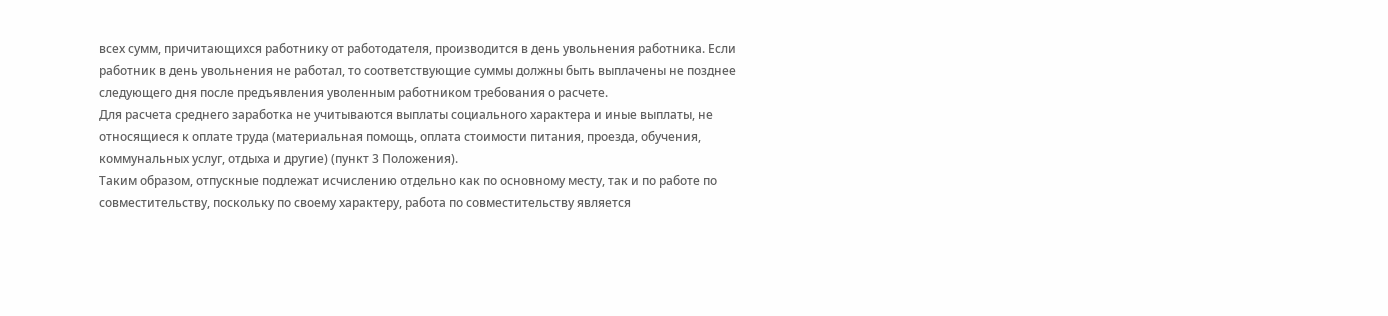всех сумм, причитающихся работнику от работодателя, производится в день увольнения работника. Если работник в день увольнения не работал, то соответствующие суммы должны быть выплачены не позднее следующего дня после предъявления уволенным работником требования о расчете.
Для расчета среднего заработка не учитываются выплаты социального характера и иные выплаты, не относящиеся к оплате труда (материальная помощь, оплата стоимости питания, проезда, обучения, коммунальных услуг, отдыха и другие) (пункт 3 Положения).
Таким образом, отпускные подлежат исчислению отдельно как по основному месту, так и по работе по совместительству, поскольку по своему характеру, работа по совместительству является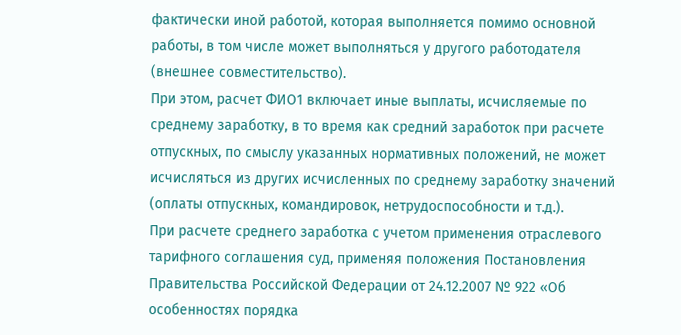фактически иной работой, которая выполняется помимо основной работы, в том числе может выполняться у другого работодателя (внешнее совместительство).
При этом, расчет ФИО1 включает иные выплаты, исчисляемые по среднему заработку, в то время как средний заработок при расчете отпускных, по смыслу указанных нормативных положений, не может исчисляться из других исчисленных по среднему заработку значений (оплаты отпускных, командировок, нетрудоспособности и т.д.).
При расчете среднего заработка с учетом применения отраслевого тарифного соглашения суд, применяя положения Постановления Правительства Российской Федерации от 24.12.2007 № 922 «Об особенностях порядка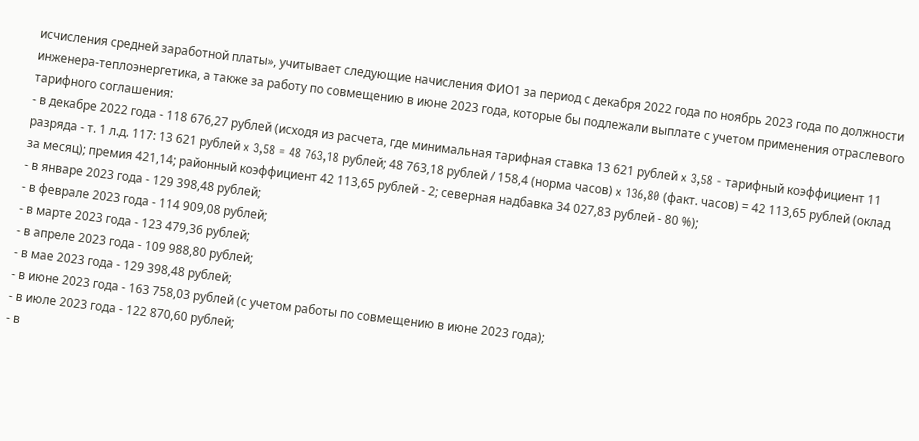исчисления средней заработной платы», учитывает следующие начисления ФИО1 за период с декабря 2022 года по ноябрь 2023 года по должности инженера-теплоэнергетика, а также за работу по совмещению в июне 2023 года, которые бы подлежали выплате с учетом применения отраслевого тарифного соглашения:
- в декабре 2022 года - 118 676,27 рублей (исходя из расчета, где минимальная тарифная ставка 13 621 рублей x 3,58 - тарифный коэффициент 11 разряда - т. 1 л.д. 117: 13 621 рублей x 3,58 = 48 763,18 рублей; 48 763,18 рублей / 158,4 (норма часов) x 136,80 (факт. часов) = 42 113,65 рублей (оклад за месяц); премия 421,14; районный коэффициент 42 113,65 рублей - 2; северная надбавка 34 027,83 рублей - 80 %);
- в январе 2023 года - 129 398,48 рублей;
- в феврале 2023 года - 114 909,08 рублей;
- в марте 2023 года - 123 479,36 рублей;
- в апреле 2023 года - 109 988,80 рублей;
- в мае 2023 года - 129 398,48 рублей;
- в июне 2023 года - 163 758,03 рублей (с учетом работы по совмещению в июне 2023 года);
- в июле 2023 года - 122 870,60 рублей;
- в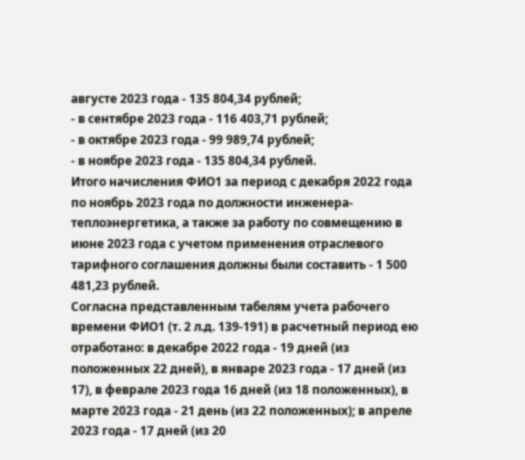августе 2023 года - 135 804,34 рублей;
- в сентябре 2023 года - 116 403,71 рублей;
- в октябре 2023 года - 99 989,74 рублей;
- в ноябре 2023 года - 135 804,34 рублей.
Итого начисления ФИО1 за период с декабря 2022 года по ноябрь 2023 года по должности инженера-теплоэнергетика, а также за работу по совмещению в июне 2023 года с учетом применения отраслевого тарифного соглашения должны были составить - 1 500 481,23 рублей.
Согласна представленным табелям учета рабочего времени ФИО1 (т. 2 л.д. 139-191) в расчетный период ею отработано: в декабре 2022 года - 19 дней (из положенных 22 дней), в январе 2023 года - 17 дней (из 17), в феврале 2023 года 16 дней (из 18 положенных), в марте 2023 года - 21 день (из 22 положенных); в апреле 2023 года - 17 дней (из 20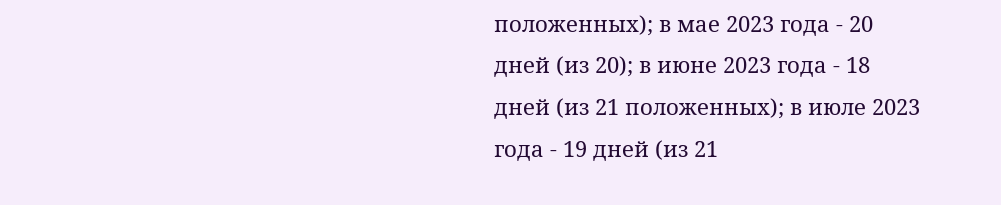положенных); в мае 2023 года - 20 дней (из 20); в июне 2023 года - 18 дней (из 21 положенных); в июле 2023 года - 19 дней (из 21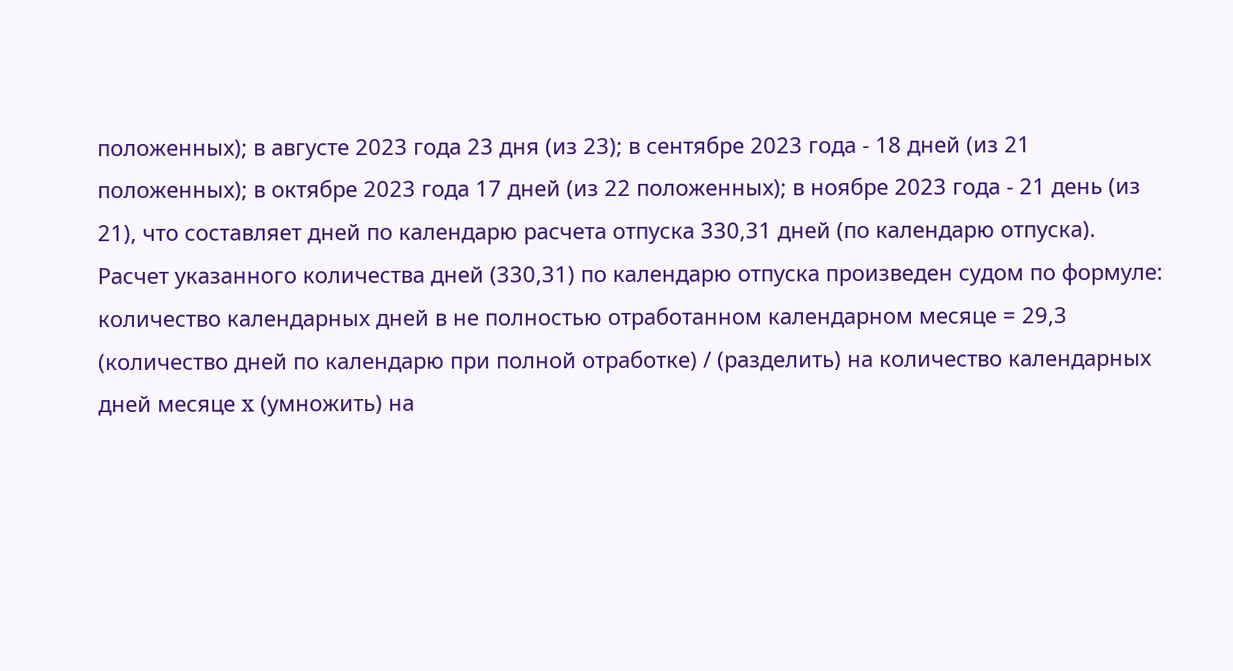положенных); в августе 2023 года 23 дня (из 23); в сентябре 2023 года - 18 дней (из 21 положенных); в октябре 2023 года 17 дней (из 22 положенных); в ноябре 2023 года - 21 день (из 21), что составляет дней по календарю расчета отпуска 330,31 дней (по календарю отпуска).
Расчет указанного количества дней (330,31) по календарю отпуска произведен судом по формуле: количество календарных дней в не полностью отработанном календарном месяце = 29,3 (количество дней по календарю при полной отработке) / (разделить) на количество календарных дней месяце x (умножить) на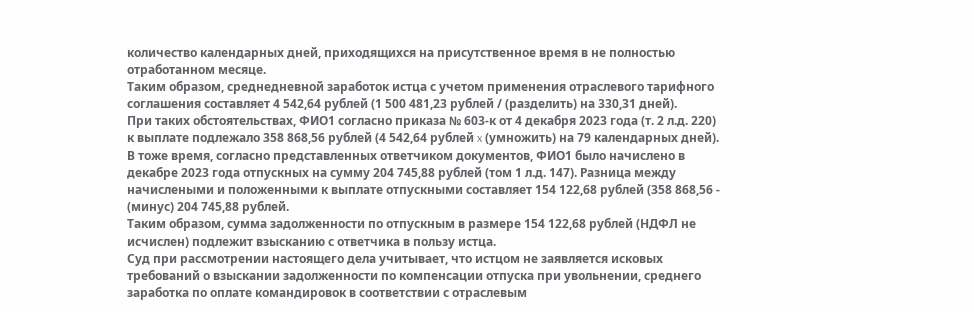количество календарных дней, приходящихся на присутственное время в не полностью отработанном месяце.
Таким образом, среднедневной заработок истца с учетом применения отраслевого тарифного соглашения составляет 4 542,64 рублей (1 500 481,23 рублей / (разделить) на 330,31 дней).
При таких обстоятельствах, ФИО1 согласно приказа № 603-к от 4 декабря 2023 года (т. 2 л.д. 220) к выплате подлежало 358 868,56 рублей (4 542,64 рублей x (умножить) на 79 календарных дней).
В тоже время, согласно представленных ответчиком документов, ФИО1 было начислено в декабре 2023 года отпускных на сумму 204 745,88 рублей (том 1 л.д. 147). Разница между начислеными и положенными к выплате отпускными составляет 154 122,68 рублей (358 868,56 - (минус) 204 745,88 рублей.
Таким образом, сумма задолженности по отпускным в размере 154 122,68 рублей (НДФЛ не исчислен) подлежит взысканию с ответчика в пользу истца.
Суд при рассмотрении настоящего дела учитывает, что истцом не заявляется исковых требований о взыскании задолженности по компенсации отпуска при увольнении, среднего заработка по оплате командировок в соответствии с отраслевым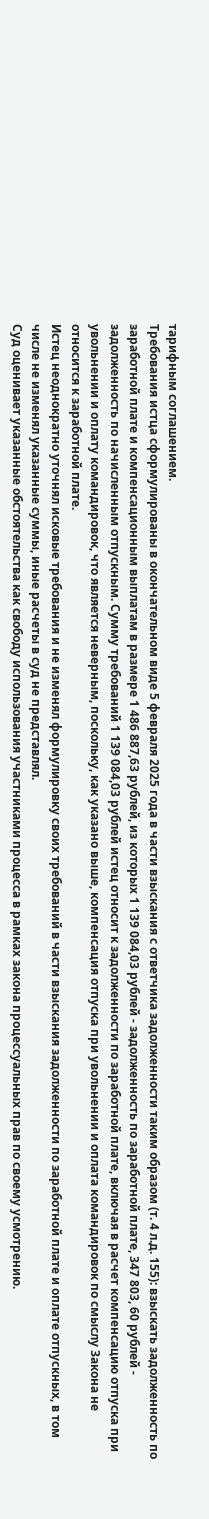тарифным соглашением.
Требования истца сформулированы в окончательном виде 5 февраля 2025 года в части взыскания с ответчика задолженности таким образом (т. 4 л.д. 155): взыскать задолженность по заработной плате и компенсационным выплатам в размере 1 486 887,63 рублей, из которых 1 139 084,03 рублей - задолженность по заработной плате, 347 803, 60 рублей - задолженность по начисленным отпускным. Сумму требований 1 139 084,03 рублей истец относит к задолженности по заработной плате, включая в расчет компенсацию отпуска при увольнении и оплату командировок, что является неверным, поскольку, как указано выше, компенсация отпуска при увольнении и оплата командировок по смыслу Закона не относится к заработной плате.
Истец неоднократно уточнял исковые требования и не изменял формулировку своих требований в части взыскания задолженности по заработной плате и оплате отпускных, в том числе не изменял указанные суммы, иные расчеты в суд не представлял.
Суд оценивает указанные обстоятельства как свободу использования участниками процесса в рамках закона процессуальных прав по своему усмотрению.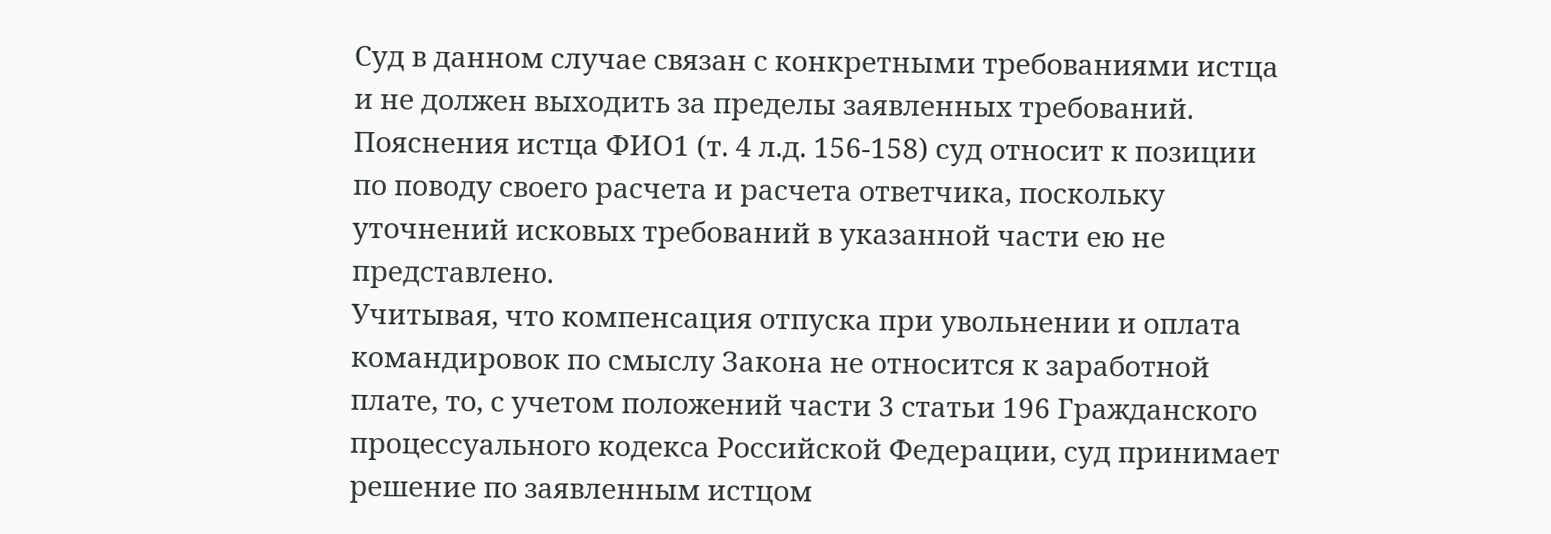Суд в данном случае связан с конкретными требованиями истца и не должен выходить за пределы заявленных требований.
Пояснения истца ФИО1 (т. 4 л.д. 156-158) суд относит к позиции по поводу своего расчета и расчета ответчика, поскольку уточнений исковых требований в указанной части ею не представлено.
Учитывая, что компенсация отпуска при увольнении и оплата командировок по смыслу Закона не относится к заработной плате, то, с учетом положений части 3 статьи 196 Гражданского процессуального кодекса Российской Федерации, суд принимает решение по заявленным истцом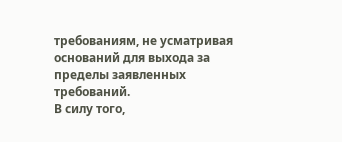требованиям, не усматривая оснований для выхода за пределы заявленных требований.
В силу того,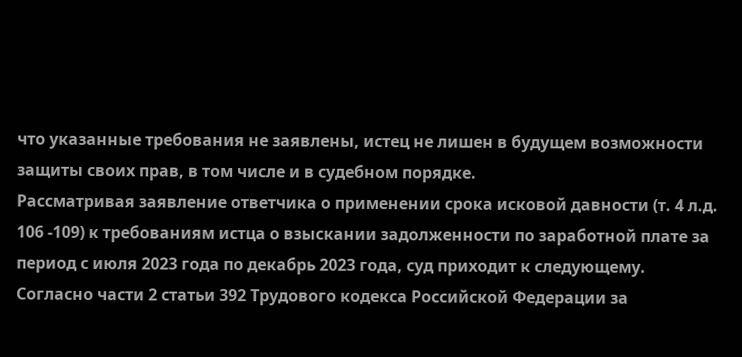что указанные требования не заявлены, истец не лишен в будущем возможности защиты своих прав, в том числе и в судебном порядке.
Рассматривая заявление ответчика о применении срока исковой давности (т. 4 л.д. 106 -109) к требованиям истца о взыскании задолженности по заработной плате за период с июля 2023 года по декабрь 2023 года, суд приходит к следующему.
Согласно части 2 статьи 392 Трудового кодекса Российской Федерации за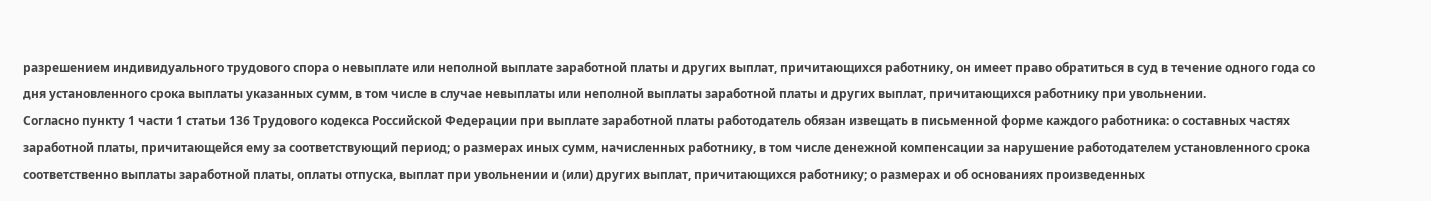разрешением индивидуального трудового спора о невыплате или неполной выплате заработной платы и других выплат, причитающихся работнику, он имеет право обратиться в суд в течение одного года со дня установленного срока выплаты указанных сумм, в том числе в случае невыплаты или неполной выплаты заработной платы и других выплат, причитающихся работнику при увольнении.
Согласно пункту 1 части 1 статьи 136 Трудового кодекса Российской Федерации при выплате заработной платы работодатель обязан извещать в письменной форме каждого работника: о составных частях заработной платы, причитающейся ему за соответствующий период; о размерах иных сумм, начисленных работнику, в том числе денежной компенсации за нарушение работодателем установленного срока соответственно выплаты заработной платы, оплаты отпуска, выплат при увольнении и (или) других выплат, причитающихся работнику; о размерах и об основаниях произведенных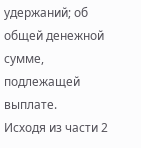удержаний; об общей денежной сумме, подлежащей выплате.
Исходя из части 2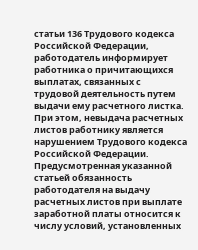статьи 136 Трудового кодекса Российской Федерации, работодатель информирует работника о причитающихся выплатах, связанных с трудовой деятельность путем выдачи ему расчетного листка.
При этом, невыдача расчетных листов работнику является нарушением Трудового кодекса Российской Федерации.
Предусмотренная указанной статьей обязанность работодателя на выдачу расчетных листов при выплате заработной платы относится к числу условий, установленных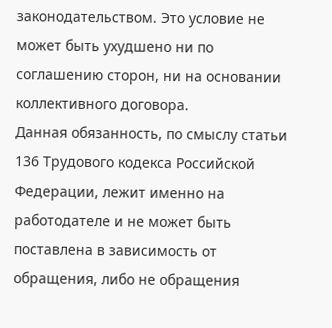законодательством. Это условие не может быть ухудшено ни по соглашению сторон, ни на основании коллективного договора.
Данная обязанность, по смыслу статьи 136 Трудового кодекса Российской Федерации, лежит именно на работодателе и не может быть поставлена в зависимость от обращения, либо не обращения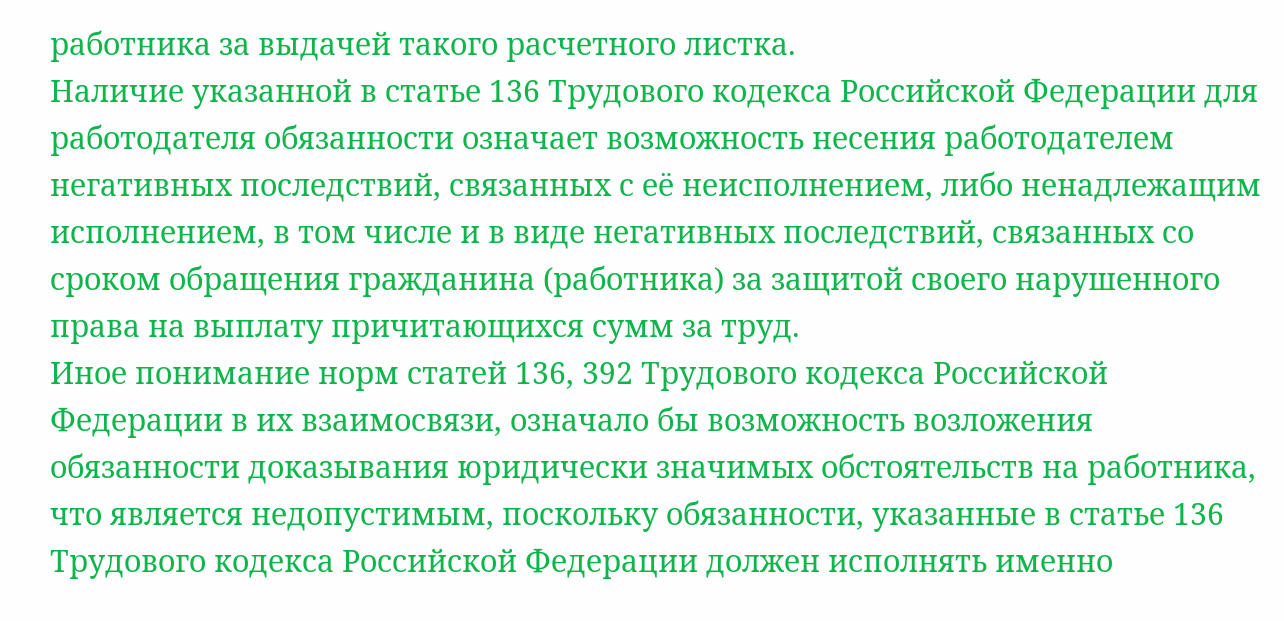работника за выдачей такого расчетного листка.
Наличие указанной в статье 136 Трудового кодекса Российской Федерации для работодателя обязанности означает возможность несения работодателем негативных последствий, связанных с её неисполнением, либо ненадлежащим исполнением, в том числе и в виде негативных последствий, связанных со сроком обращения гражданина (работника) за защитой своего нарушенного права на выплату причитающихся сумм за труд.
Иное понимание норм статей 136, 392 Трудового кодекса Российской Федерации в их взаимосвязи, означало бы возможность возложения обязанности доказывания юридически значимых обстоятельств на работника, что является недопустимым, поскольку обязанности, указанные в статье 136 Трудового кодекса Российской Федерации должен исполнять именно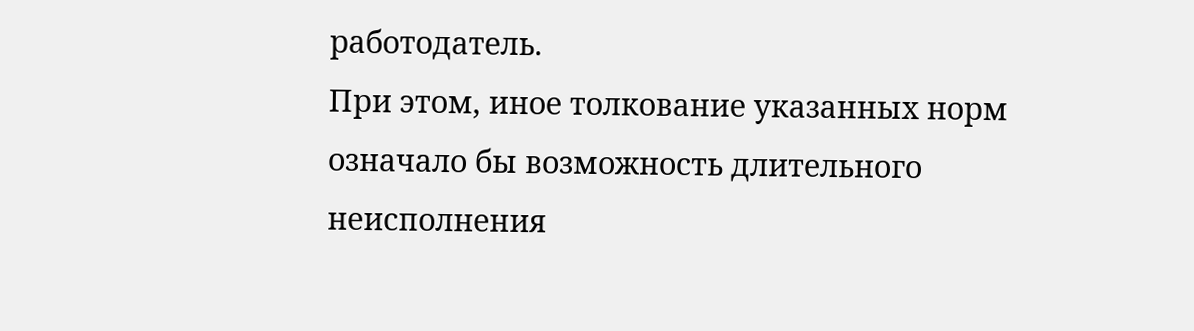работодатель.
При этом, иное толкование указанных норм означало бы возможность длительного неисполнения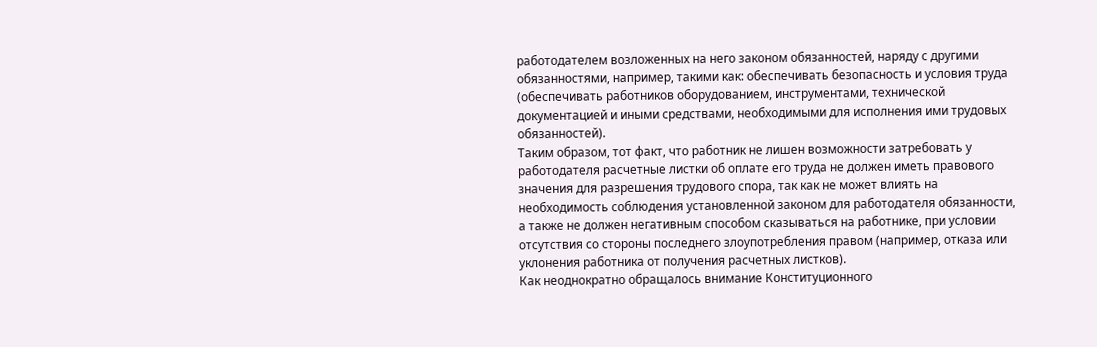работодателем возложенных на него законом обязанностей, наряду с другими обязанностями, например, такими как: обеспечивать безопасность и условия труда (обеспечивать работников оборудованием, инструментами, технической документацией и иными средствами, необходимыми для исполнения ими трудовых обязанностей).
Таким образом, тот факт, что работник не лишен возможности затребовать у работодателя расчетные листки об оплате его труда не должен иметь правового значения для разрешения трудового спора, так как не может влиять на необходимость соблюдения установленной законом для работодателя обязанности, а также не должен негативным способом сказываться на работнике, при условии отсутствия со стороны последнего злоупотребления правом (например, отказа или уклонения работника от получения расчетных листков).
Как неоднократно обращалось внимание Конституционного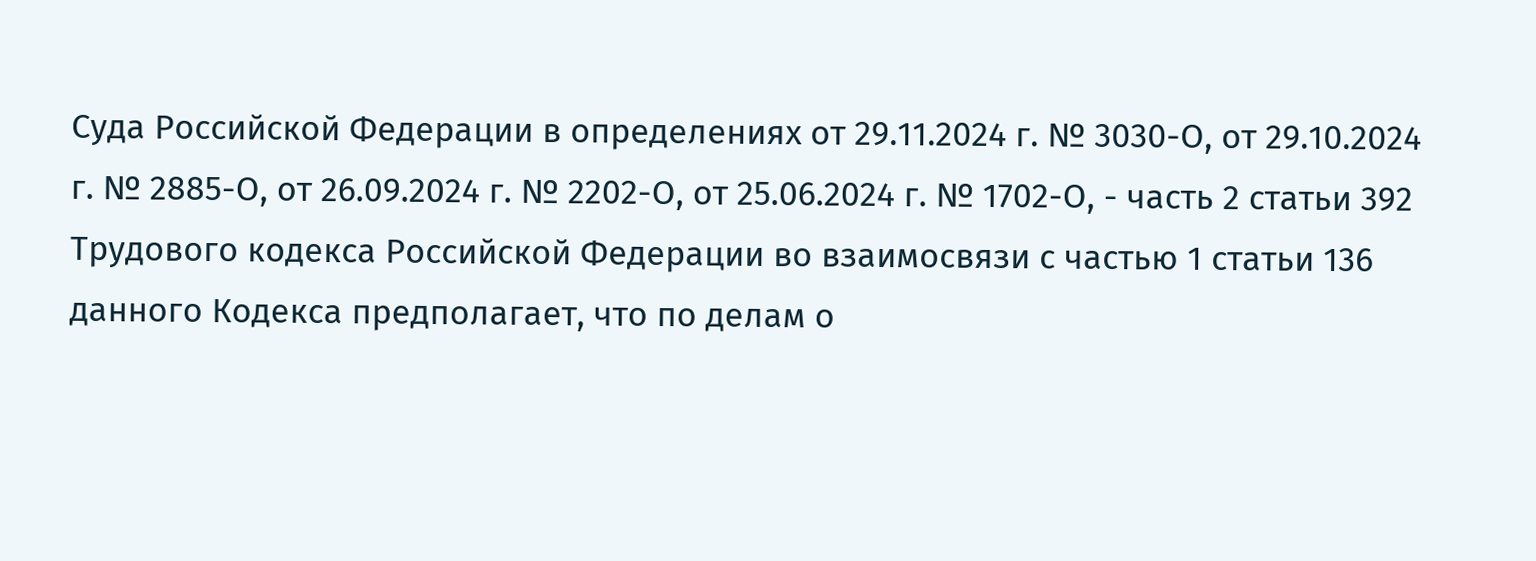Суда Российской Федерации в определениях от 29.11.2024 г. № 3030-О, от 29.10.2024 г. № 2885-О, от 26.09.2024 г. № 2202-О, от 25.06.2024 г. № 1702-О, - часть 2 статьи 392 Трудового кодекса Российской Федерации во взаимосвязи с частью 1 статьи 136 данного Кодекса предполагает, что по делам о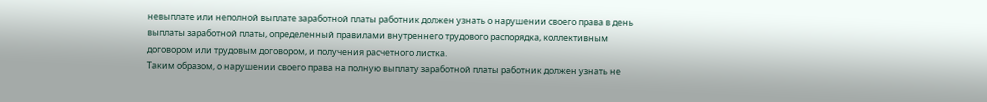невыплате или неполной выплате заработной платы работник должен узнать о нарушении своего права в день выплаты заработной платы, определенный правилами внутреннего трудового распорядка, коллективным договором или трудовым договором, и получения расчетного листка.
Таким образом, о нарушении своего права на полную выплату заработной платы работник должен узнать не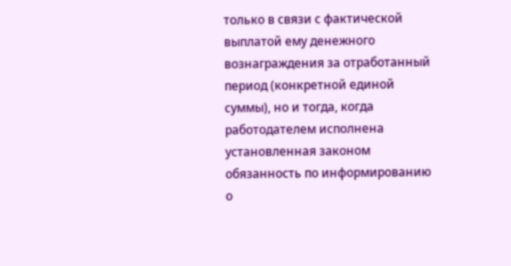только в связи с фактической выплатой ему денежного вознаграждения за отработанный период (конкретной единой суммы), но и тогда, когда работодателем исполнена установленная законом обязанность по информированию о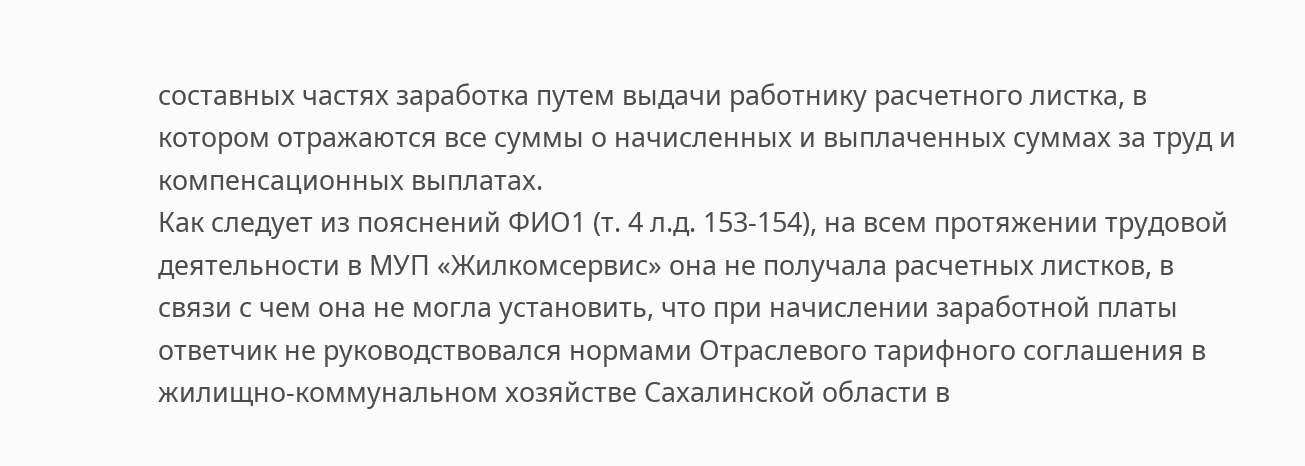составных частях заработка путем выдачи работнику расчетного листка, в котором отражаются все суммы о начисленных и выплаченных суммах за труд и компенсационных выплатах.
Как следует из пояснений ФИО1 (т. 4 л.д. 153-154), на всем протяжении трудовой деятельности в МУП «Жилкомсервис» она не получала расчетных листков, в связи с чем она не могла установить, что при начислении заработной платы ответчик не руководствовался нормами Отраслевого тарифного соглашения в жилищно-коммунальном хозяйстве Сахалинской области в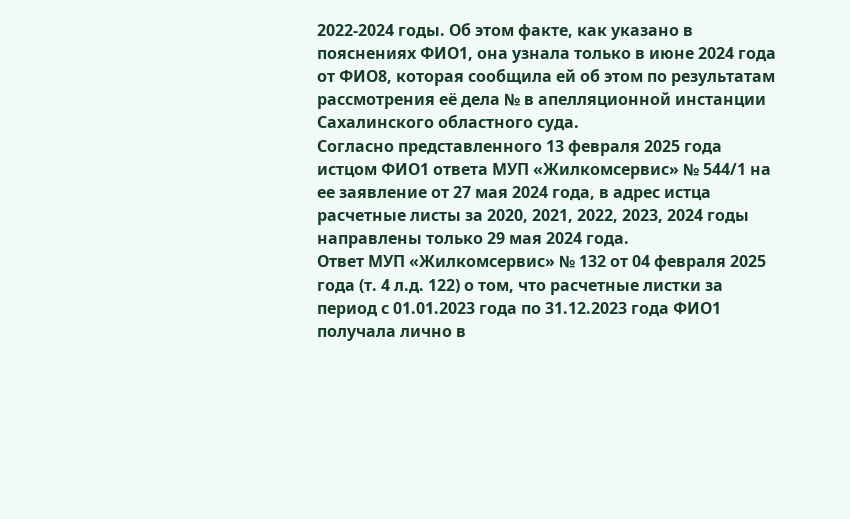2022-2024 годы. Об этом факте, как указано в пояснениях ФИО1, она узнала только в июне 2024 года от ФИО8, которая сообщила ей об этом по результатам рассмотрения её дела № в апелляционной инстанции
Сахалинского областного суда.
Согласно представленного 13 февраля 2025 года истцом ФИО1 ответа МУП «Жилкомсервис» № 544/1 на ее заявление от 27 мая 2024 года, в адрес истца расчетные листы за 2020, 2021, 2022, 2023, 2024 годы направлены только 29 мая 2024 года.
Ответ МУП «Жилкомсервис» № 132 от 04 февраля 2025 года (т. 4 л.д. 122) о том, что расчетные листки за период с 01.01.2023 года по 31.12.2023 года ФИО1 получала лично в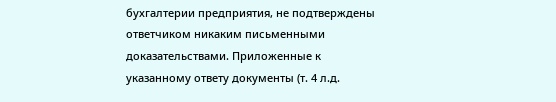бухгалтерии предприятия, не подтверждены ответчиком никаким письменными доказательствами. Приложенные к указанному ответу документы (т. 4 л.д.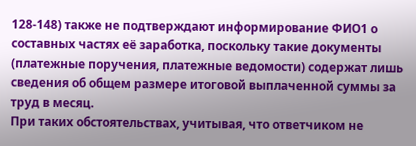128-148) также не подтверждают информирование ФИО1 о составных частях её заработка, поскольку такие документы (платежные поручения, платежные ведомости) содержат лишь сведения об общем размере итоговой выплаченной суммы за труд в месяц.
При таких обстоятельствах, учитывая, что ответчиком не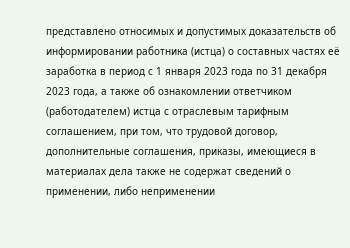представлено относимых и допустимых доказательств об информировании работника (истца) о составных частях её заработка в период с 1 января 2023 года по 31 декабря 2023 года, а также об ознакомлении ответчиком (работодателем) истца с отраслевым тарифным соглашением, при том, что трудовой договор, дополнительные соглашения, приказы, имеющиеся в материалах дела также не содержат сведений о применении, либо неприменении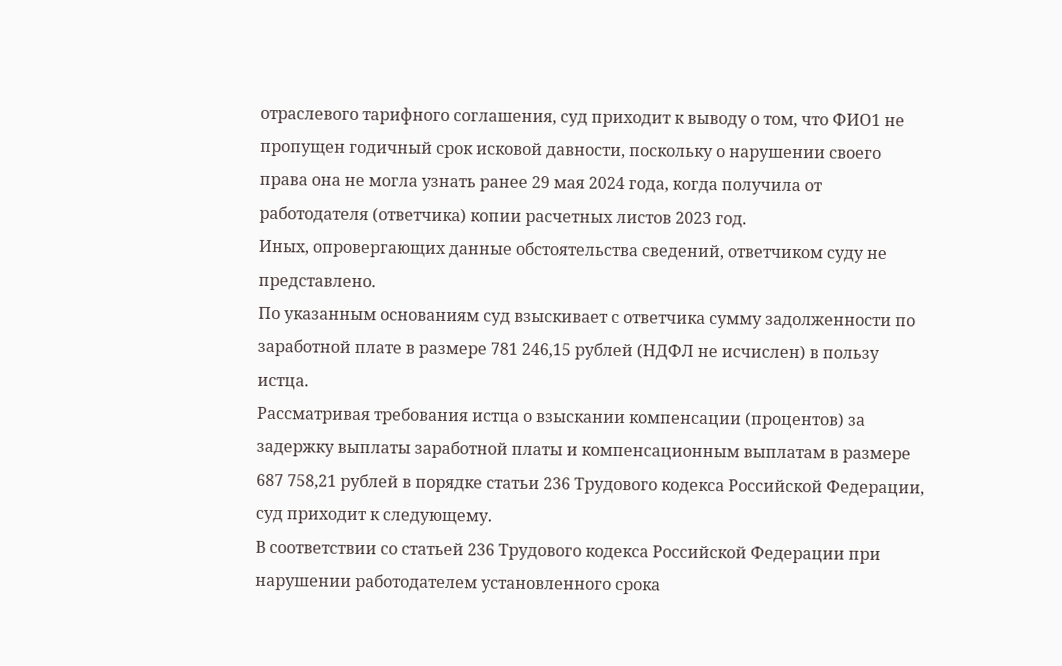отраслевого тарифного соглашения, суд приходит к выводу о том, что ФИО1 не пропущен годичный срок исковой давности, поскольку о нарушении своего права она не могла узнать ранее 29 мая 2024 года, когда получила от работодателя (ответчика) копии расчетных листов 2023 год.
Иных, опровергающих данные обстоятельства сведений, ответчиком суду не представлено.
По указанным основаниям суд взыскивает с ответчика сумму задолженности по заработной плате в размере 781 246,15 рублей (НДФЛ не исчислен) в пользу истца.
Рассматривая требования истца о взыскании компенсации (процентов) за задержку выплаты заработной платы и компенсационным выплатам в размере 687 758,21 рублей в порядке статьи 236 Трудового кодекса Российской Федерации, суд приходит к следующему.
В соответствии со статьей 236 Трудового кодекса Российской Федерации при нарушении работодателем установленного срока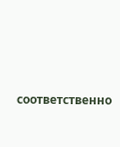соответственно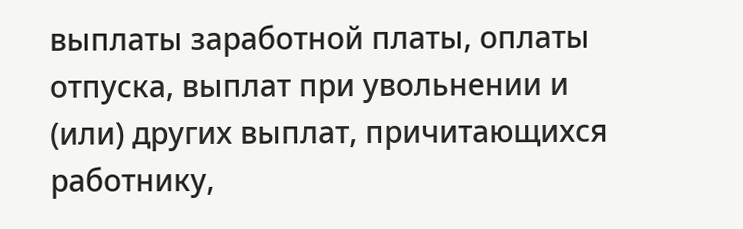выплаты заработной платы, оплаты отпуска, выплат при увольнении и (или) других выплат, причитающихся работнику,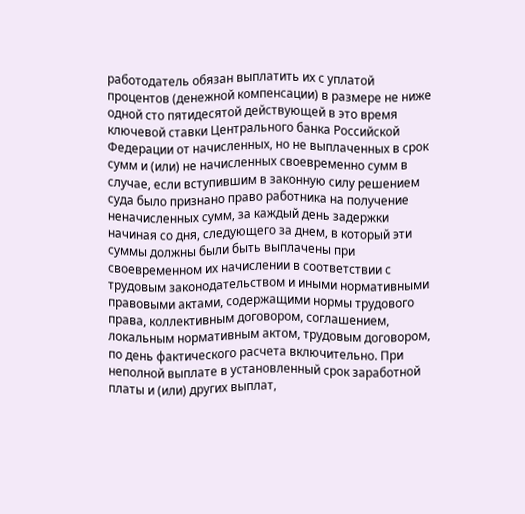работодатель обязан выплатить их с уплатой процентов (денежной компенсации) в размере не ниже одной сто пятидесятой действующей в это время ключевой ставки Центрального банка Российской Федерации от начисленных, но не выплаченных в срок сумм и (или) не начисленных своевременно сумм в случае, если вступившим в законную силу решением суда было признано право работника на получение неначисленных сумм, за каждый день задержки начиная со дня, следующего за днем, в который эти суммы должны были быть выплачены при своевременном их начислении в соответствии с трудовым законодательством и иными нормативными правовыми актами, содержащими нормы трудового права, коллективным договором, соглашением, локальным нормативным актом, трудовым договором, по день фактического расчета включительно. При неполной выплате в установленный срок заработной платы и (или) других выплат,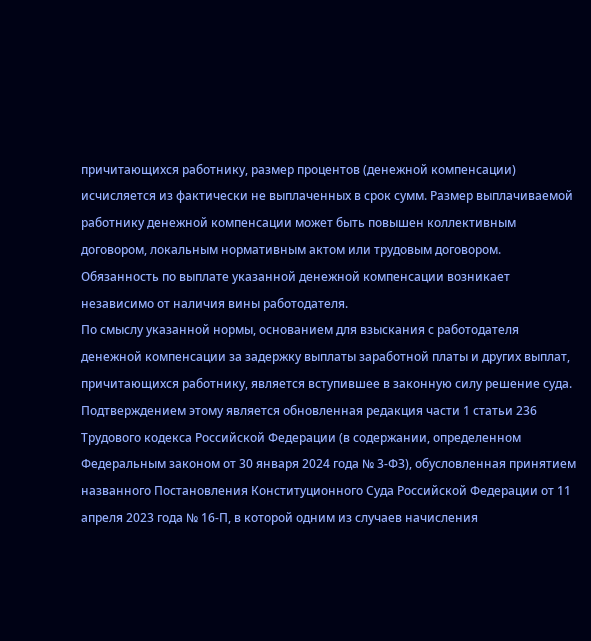причитающихся работнику, размер процентов (денежной компенсации) исчисляется из фактически не выплаченных в срок сумм. Размер выплачиваемой работнику денежной компенсации может быть повышен коллективным договором, локальным нормативным актом или трудовым договором. Обязанность по выплате указанной денежной компенсации возникает независимо от наличия вины работодателя.
По смыслу указанной нормы, основанием для взыскания с работодателя денежной компенсации за задержку выплаты заработной платы и других выплат, причитающихся работнику, является вступившее в законную силу решение суда.
Подтверждением этому является обновленная редакция части 1 статьи 236 Трудового кодекса Российской Федерации (в содержании, определенном Федеральным законом от 30 января 2024 года № 3-ФЗ), обусловленная принятием названного Постановления Конституционного Суда Российской Федерации от 11 апреля 2023 года № 16-П, в которой одним из случаев начисления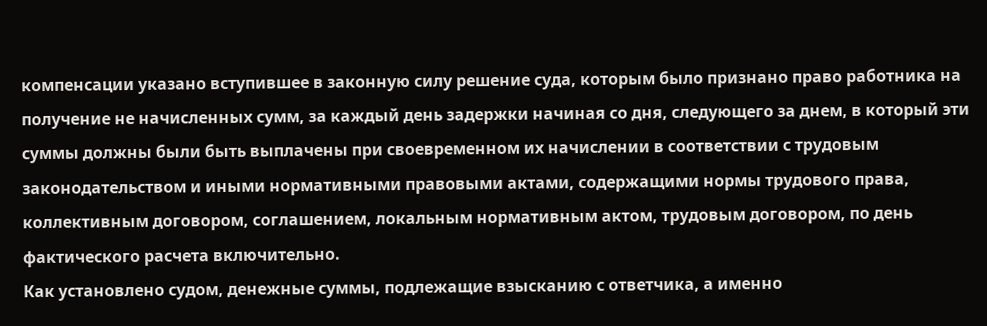компенсации указано вступившее в законную силу решение суда, которым было признано право работника на получение не начисленных сумм, за каждый день задержки начиная со дня, следующего за днем, в который эти суммы должны были быть выплачены при своевременном их начислении в соответствии с трудовым законодательством и иными нормативными правовыми актами, содержащими нормы трудового права, коллективным договором, соглашением, локальным нормативным актом, трудовым договором, по день фактического расчета включительно.
Как установлено судом, денежные суммы, подлежащие взысканию с ответчика, а именно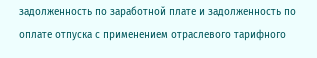задолженность по заработной плате и задолженность по оплате отпуска с применением отраслевого тарифного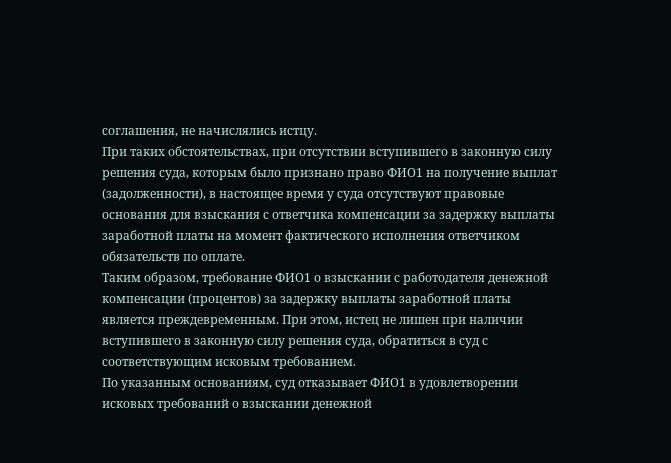соглашения, не начислялись истцу.
При таких обстоятельствах, при отсутствии вступившего в законную силу решения суда, которым было признано право ФИО1 на получение выплат (задолженности), в настоящее время у суда отсутствуют правовые основания для взыскания с ответчика компенсации за задержку выплаты заработной платы на момент фактического исполнения ответчиком обязательств по оплате.
Таким образом, требование ФИО1 о взыскании с работодателя денежной компенсации (процентов) за задержку выплаты заработной платы является преждевременным. При этом, истец не лишен при наличии вступившего в законную силу решения суда, обратиться в суд с соответствующим исковым требованием.
По указанным основаниям, суд отказывает ФИО1 в удовлетворении исковых требований о взыскании денежной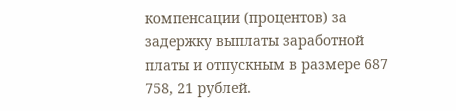компенсации (процентов) за задержку выплаты заработной платы и отпускным в размере 687 758, 21 рублей.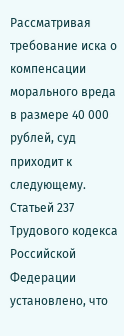Рассматривая требование иска о компенсации морального вреда в размере 40 000 рублей, суд приходит к следующему.
Статьей 237 Трудового кодекса Российской Федерации установлено, что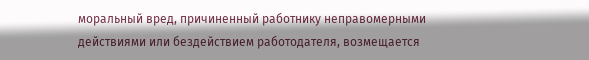моральный вред, причиненный работнику неправомерными действиями или бездействием работодателя, возмещается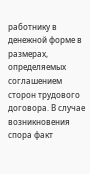работнику в денежной форме в размерах, определяемых соглашением сторон трудового договора. В случае возникновения спора факт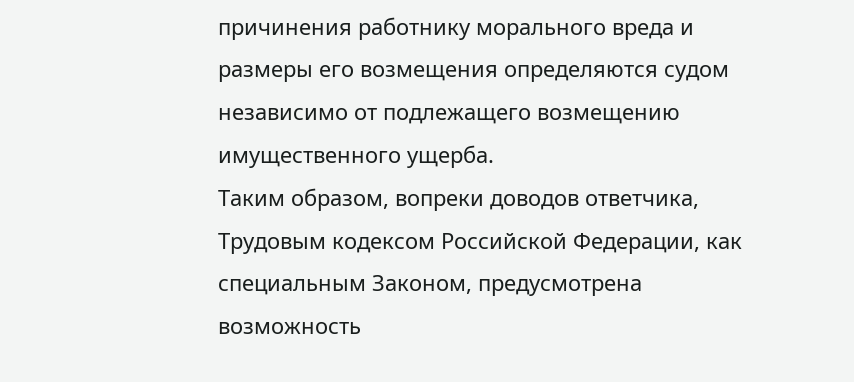причинения работнику морального вреда и размеры его возмещения определяются судом независимо от подлежащего возмещению имущественного ущерба.
Таким образом, вопреки доводов ответчика, Трудовым кодексом Российской Федерации, как специальным Законом, предусмотрена возможность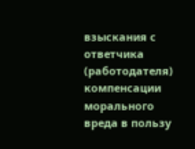взыскания с ответчика (работодателя) компенсации морального вреда в пользу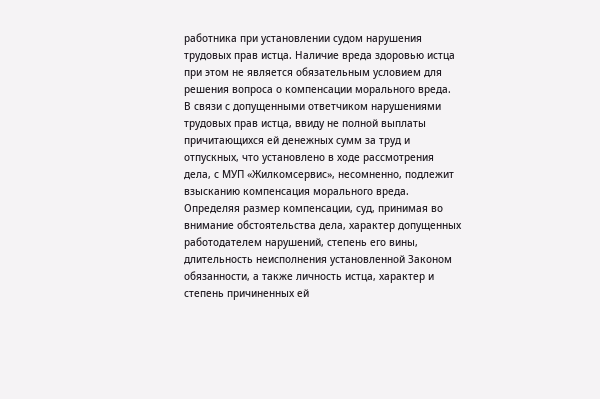работника при установлении судом нарушения трудовых прав истца. Наличие вреда здоровью истца при этом не является обязательным условием для решения вопроса о компенсации морального вреда.
В связи с допущенными ответчиком нарушениями трудовых прав истца, ввиду не полной выплаты причитающихся ей денежных сумм за труд и отпускных, что установлено в ходе рассмотрения дела, с МУП «Жилкомсервис», несомненно, подлежит взысканию компенсация морального вреда.
Определяя размер компенсации, суд, принимая во внимание обстоятельства дела, характер допущенных работодателем нарушений, степень его вины, длительность неисполнения установленной Законом обязанности, а также личность истца, характер и степень причиненных ей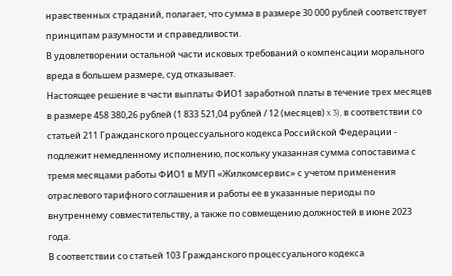нравственных страданий, полагает, что сумма в размере 30 000 рублей соответствует принципам разумности и справедливости.
В удовлетворении остальной части исковых требований о компенсации морального вреда в большем размере, суд отказывает.
Настоящее решение в части выплаты ФИО1 заработной платы в течение трех месяцев в размере 458 380,26 рублей (1 833 521,04 рублей / 12 (месяцев) x 3), в соответствии со статьей 211 Гражданского процессуального кодекса Российской Федерации - подлежит немедленному исполнению, поскольку указанная сумма сопоставима с тремя месяцами работы ФИО1 в МУП «Жилкомсервис» с учетом применения отраслевого тарифного соглашения и работы ее в указанные периоды по внутреннему совместительству, а также по совмещению должностей в июне 2023 года.
В соответствии со статьей 103 Гражданского процессуального кодекса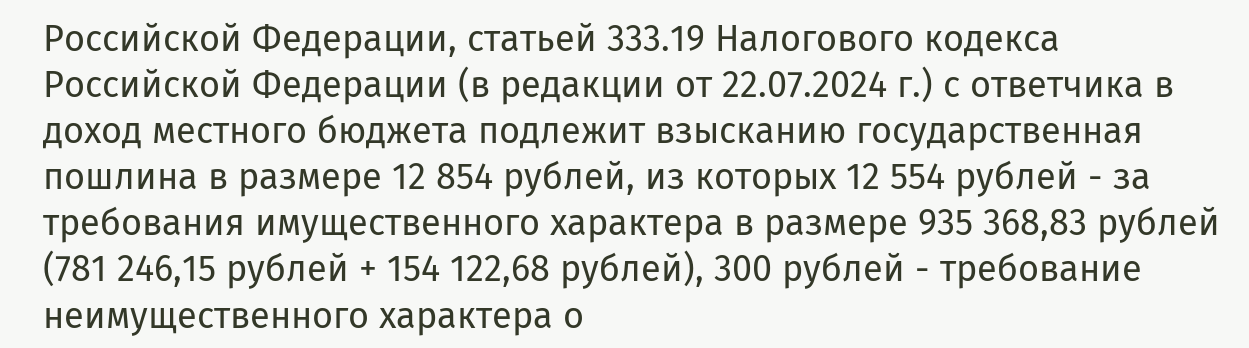Российской Федерации, статьей 333.19 Налогового кодекса Российской Федерации (в редакции от 22.07.2024 г.) с ответчика в доход местного бюджета подлежит взысканию государственная пошлина в размере 12 854 рублей, из которых 12 554 рублей - за требования имущественного характера в размере 935 368,83 рублей (781 246,15 рублей + 154 122,68 рублей), 300 рублей - требование неимущественного характера о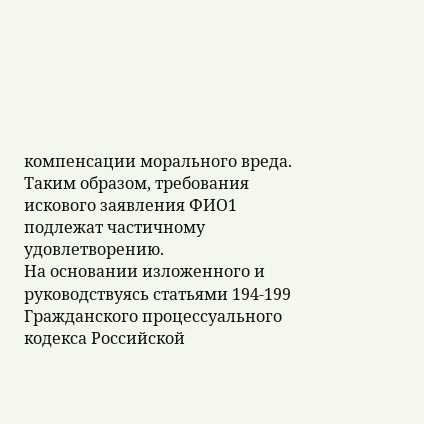компенсации морального вреда.
Таким образом, требования искового заявления ФИО1 подлежат частичному удовлетворению.
На основании изложенного и руководствуясь статьями 194-199 Гражданского процессуального кодекса Российской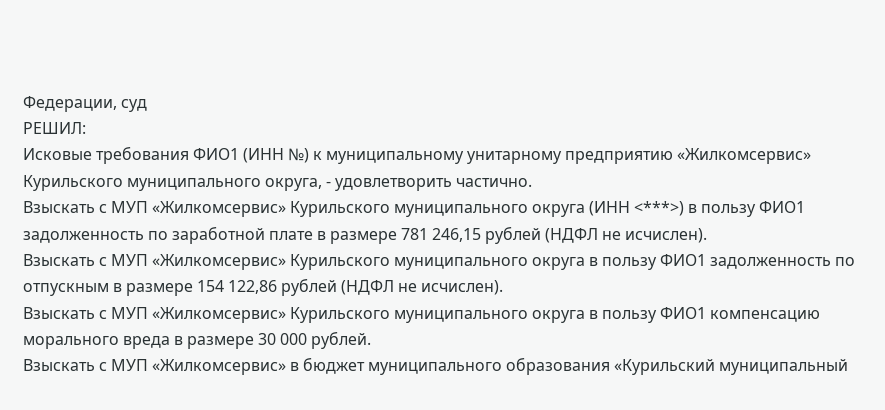Федерации, суд
РЕШИЛ:
Исковые требования ФИО1 (ИНН №) к муниципальному унитарному предприятию «Жилкомсервис» Курильского муниципального округа, - удовлетворить частично.
Взыскать с МУП «Жилкомсервис» Курильского муниципального округа (ИНН <***>) в пользу ФИО1 задолженность по заработной плате в размере 781 246,15 рублей (НДФЛ не исчислен).
Взыскать с МУП «Жилкомсервис» Курильского муниципального округа в пользу ФИО1 задолженность по отпускным в размере 154 122,86 рублей (НДФЛ не исчислен).
Взыскать с МУП «Жилкомсервис» Курильского муниципального округа в пользу ФИО1 компенсацию морального вреда в размере 30 000 рублей.
Взыскать с МУП «Жилкомсервис» в бюджет муниципального образования «Курильский муниципальный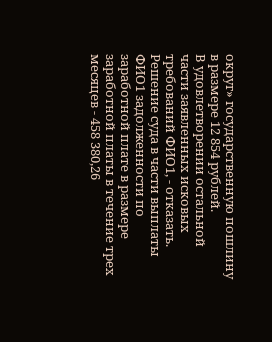округ» государственную пошлину в размере 12 854 рублей.
В удовлетворении остальной части заявленных исковых требований ФИО1, - отказать.
Решение суда в части выплаты ФИО1 задолженности по заработной плате в размере заработной платы в течение трех месяцев - 458 380,26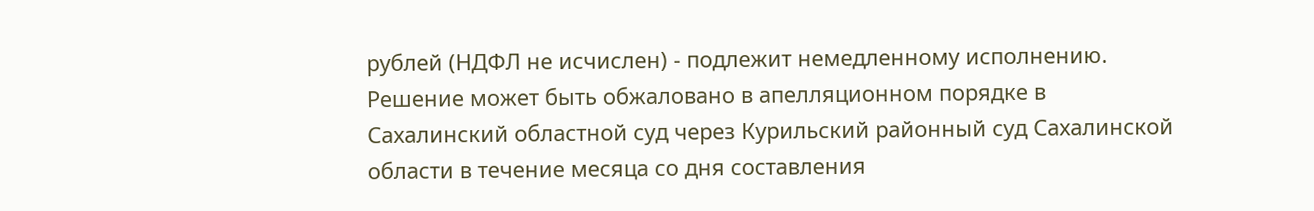рублей (НДФЛ не исчислен) - подлежит немедленному исполнению.
Решение может быть обжаловано в апелляционном порядке в Сахалинский областной суд через Курильский районный суд Сахалинской области в течение месяца со дня составления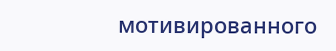мотивированного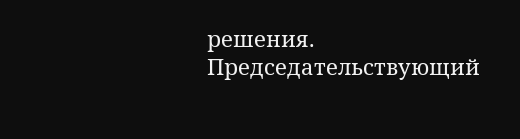решения.
Председательствующий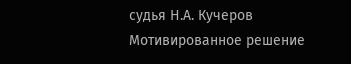судья Н.А. Кучеров
Мотивированное решение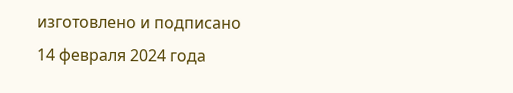изготовлено и подписано 14 февраля 2024 года